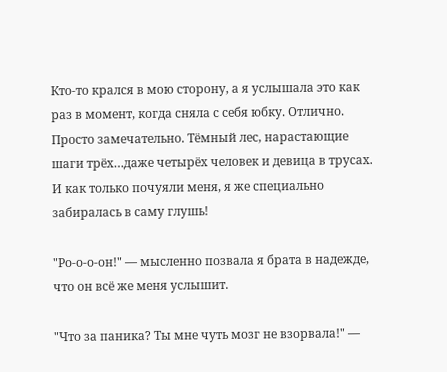Кто-то крался в мою сторону, а я услышала это как раз в момент, когда сняла с себя юбку. Отлично. Просто замечательно. Тёмный лес, нарастающие шаги трёх…даже четырёх человек и девица в трусах. И как только почуяли меня, я же специально забиралась в саму глушь!

"Ро-о-о-он!" — мысленно позвала я брата в надежде, что он всё же меня услышит.

"Что за паника? Ты мне чуть мозг не взорвала!" —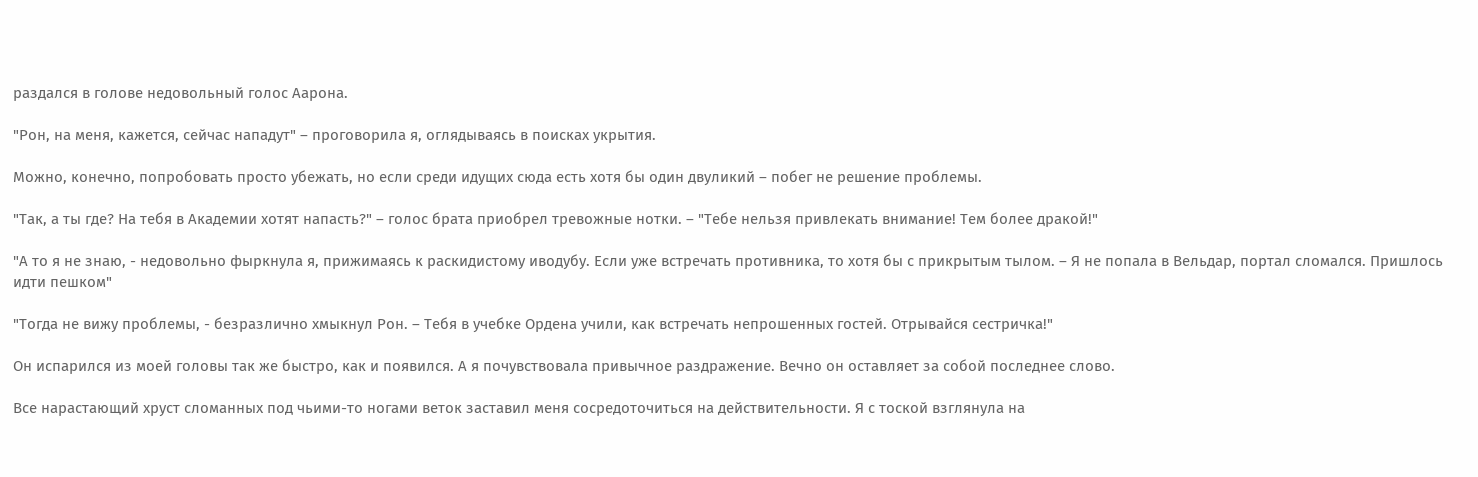раздался в голове недовольный голос Аарона.

"Рон, на меня, кажется, сейчас нападут" – проговорила я, оглядываясь в поисках укрытия.

Можно, конечно, попробовать просто убежать, но если среди идущих сюда есть хотя бы один двуликий – побег не решение проблемы.

"Так, а ты где? На тебя в Академии хотят напасть?" – голос брата приобрел тревожные нотки. – "Тебе нельзя привлекать внимание! Тем более дракой!"

"А то я не знаю, - недовольно фыркнула я, прижимаясь к раскидистому иводубу. Если уже встречать противника, то хотя бы с прикрытым тылом. – Я не попала в Вельдар, портал сломался. Пришлось идти пешком"

"Тогда не вижу проблемы, - безразлично хмыкнул Рон. – Тебя в учебке Ордена учили, как встречать непрошенных гостей. Отрывайся сестричка!"

Он испарился из моей головы так же быстро, как и появился. А я почувствовала привычное раздражение. Вечно он оставляет за собой последнее слово.

Все нарастающий хруст сломанных под чьими-то ногами веток заставил меня сосредоточиться на действительности. Я с тоской взглянула на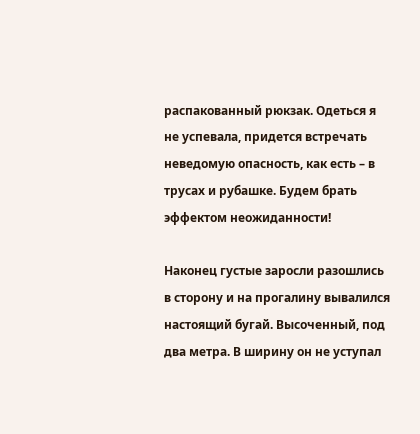распакованный рюкзак. Одеться я не успевала, придется встречать неведомую опасность, как есть – в трусах и рубашке. Будем брать эффектом неожиданности!

Наконец густые заросли разошлись в сторону и на прогалину вывалился настоящий бугай. Высоченный, под два метра. В ширину он не уступал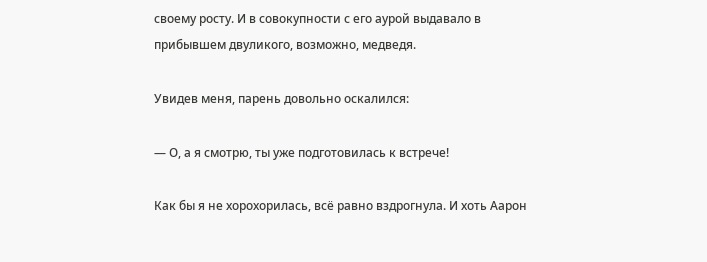своему росту. И в совокупности с его аурой выдавало в прибывшем двуликого, возможно, медведя.

Увидев меня, парень довольно оскалился:

— О, а я смотрю, ты уже подготовилась к встрече!

Как бы я не хорохорилась, всё равно вздрогнула. И хоть Аарон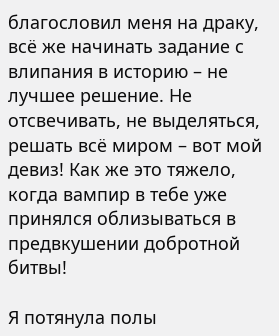благословил меня на драку, всё же начинать задание с влипания в историю – не лучшее решение. Не отсвечивать, не выделяться, решать всё миром – вот мой девиз! Как же это тяжело, когда вампир в тебе уже принялся облизываться в предвкушении добротной битвы!

Я потянула полы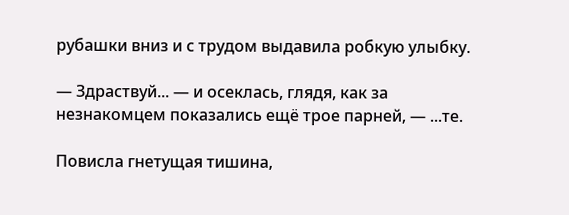рубашки вниз и с трудом выдавила робкую улыбку.

— Здраствуй... — и осеклась, глядя, как за незнакомцем показались ещё трое парней, — ...те.

Повисла гнетущая тишина,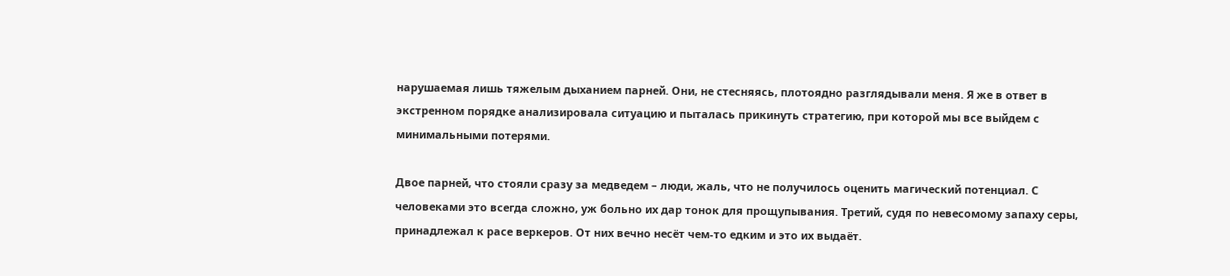нарушаемая лишь тяжелым дыханием парней. Они, не стесняясь, плотоядно разглядывали меня. Я же в ответ в экстренном порядке анализировала ситуацию и пыталась прикинуть стратегию, при которой мы все выйдем с минимальными потерями.

Двое парней, что стояли сразу за медведем – люди, жаль, что не получилось оценить магический потенциал. С человеками это всегда сложно, уж больно их дар тонок для прощупывания. Третий, судя по невесомому запаху серы, принадлежал к расе веркеров. От них вечно несёт чем-то едким и это их выдаёт.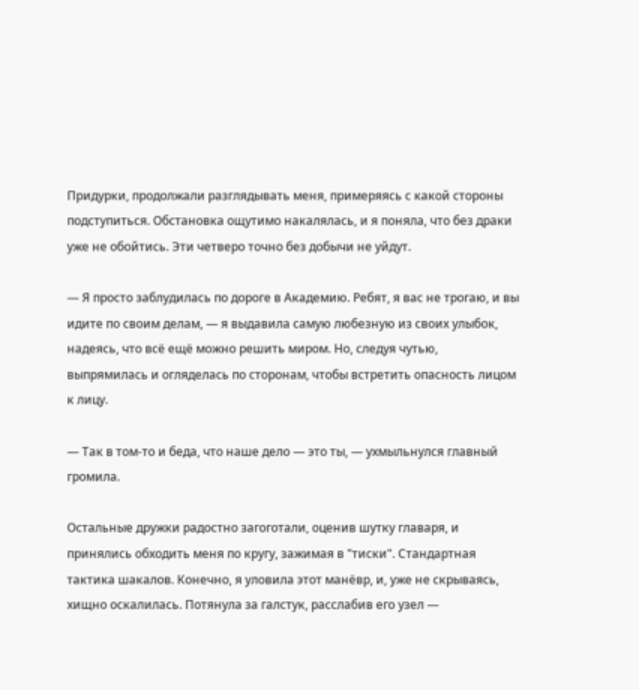Придурки, продолжали разглядывать меня, примеряясь с какой стороны подступиться. Обстановка ощутимо накалялась, и я поняла, что без драки уже не обойтись. Эти четверо точно без добычи не уйдут.

— Я просто заблудилась по дороге в Академию. Ребят, я вас не трогаю, и вы идите по своим делам, — я выдавила самую любезную из своих улыбок, надеясь, что всё ещё можно решить миром. Но, следуя чутью, выпрямилась и огляделась по сторонам, чтобы встретить опасность лицом к лицу.

— Так в том-то и беда, что наше дело — это ты, — ухмыльнулся главный громила.

Остальные дружки радостно загоготали, оценив шутку главаря, и принялись обходить меня по кругу, зажимая в "тиски". Стандартная тактика шакалов. Конечно, я уловила этот манёвр, и, уже не скрываясь, хищно оскалилась. Потянула за галстук, расслабив его узел —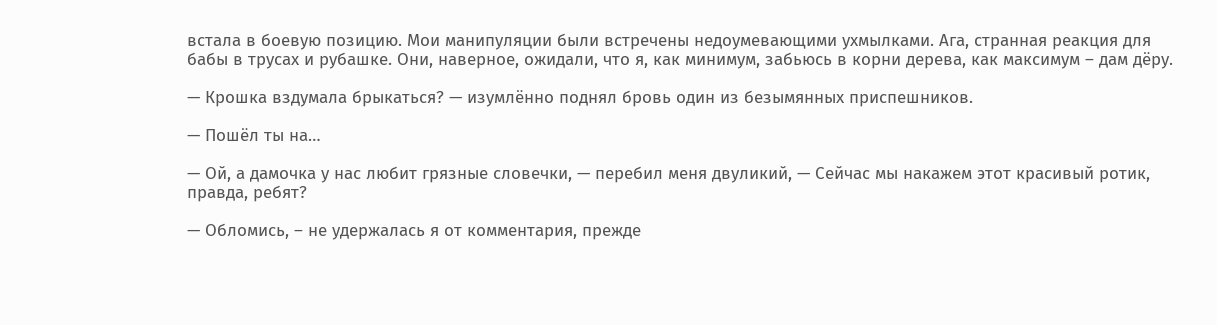встала в боевую позицию. Мои манипуляции были встречены недоумевающими ухмылками. Ага, странная реакция для бабы в трусах и рубашке. Они, наверное, ожидали, что я, как минимум, забьюсь в корни дерева, как максимум – дам дёру.

— Крошка вздумала брыкаться? — изумлённо поднял бровь один из безымянных приспешников.

— Пошёл ты на…

— Ой, а дамочка у нас любит грязные словечки, — перебил меня двуликий, — Сейчас мы накажем этот красивый ротик, правда, ребят?

— Обломись, – не удержалась я от комментария, прежде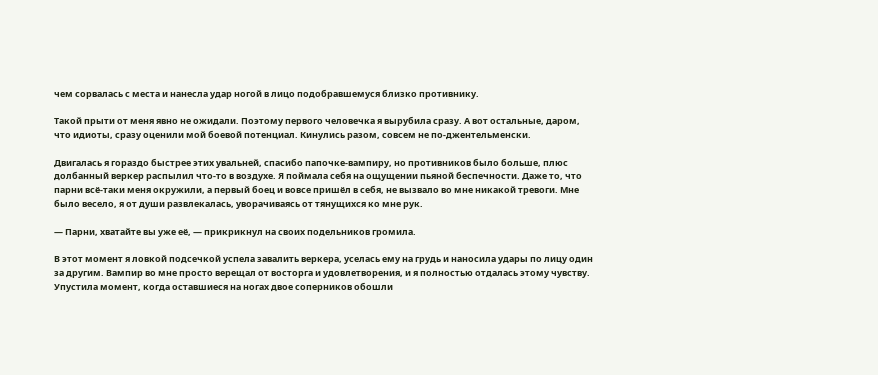чем сорвалась с места и нанесла удар ногой в лицо подобравшемуся близко противнику.

Такой прыти от меня явно не ожидали. Поэтому первого человечка я вырубила сразу. А вот остальные, даром, что идиоты, сразу оценили мой боевой потенциал. Кинулись разом, совсем не по-джентельменски.

Двигалась я гораздо быстрее этих увальней, спасибо папочке-вампиру, но противников было больше, плюс долбанный веркер распылил что-то в воздухе. Я поймала себя на ощущении пьяной беспечности. Даже то, что парни всё-таки меня окружили, а первый боец и вовсе пришёл в себя, не вызвало во мне никакой тревоги. Мне было весело, я от души развлекалась, уворачиваясь от тянущихся ко мне рук.

— Парни, хватайте вы уже её, — прикрикнул на своих подельников громила.

В этот момент я ловкой подсечкой успела завалить веркера, уселась ему на грудь и наносила удары по лицу один за другим. Вампир во мне просто верещал от восторга и удовлетворения, и я полностью отдалась этому чувству. Упустила момент, когда оставшиеся на ногах двое соперников обошли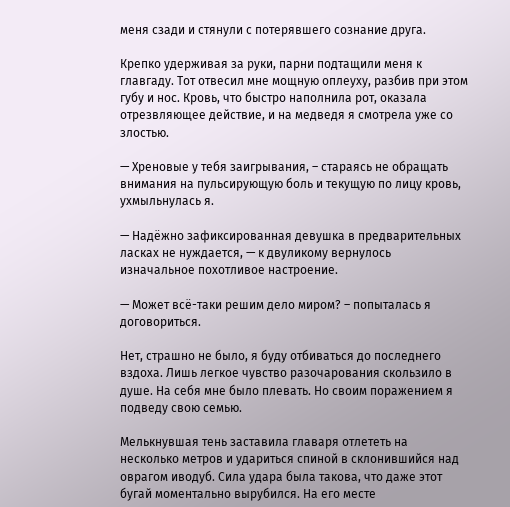меня сзади и стянули с потерявшего сознание друга.

Крепко удерживая за руки, парни подтащили меня к главгаду. Тот отвесил мне мощную оплеуху, разбив при этом губу и нос. Кровь, что быстро наполнила рот, оказала отрезвляющее действие, и на медведя я смотрела уже со злостью.

— Хреновые у тебя заигрывания, – стараясь не обращать внимания на пульсирующую боль и текущую по лицу кровь, ухмыльнулась я.

— Надёжно зафиксированная девушка в предварительных ласках не нуждается, — к двуликому вернулось изначальное похотливое настроение.

— Может всё-таки решим дело миром? – попыталась я договориться.

Нет, страшно не было, я буду отбиваться до последнего вздоха. Лишь легкое чувство разочарования скользило в душе. На себя мне было плевать. Но своим поражением я подведу свою семью.

Мелькнувшая тень заставила главаря отлететь на несколько метров и удариться спиной в склонившийся над оврагом иводуб. Сила удара была такова, что даже этот бугай моментально вырубился. На его месте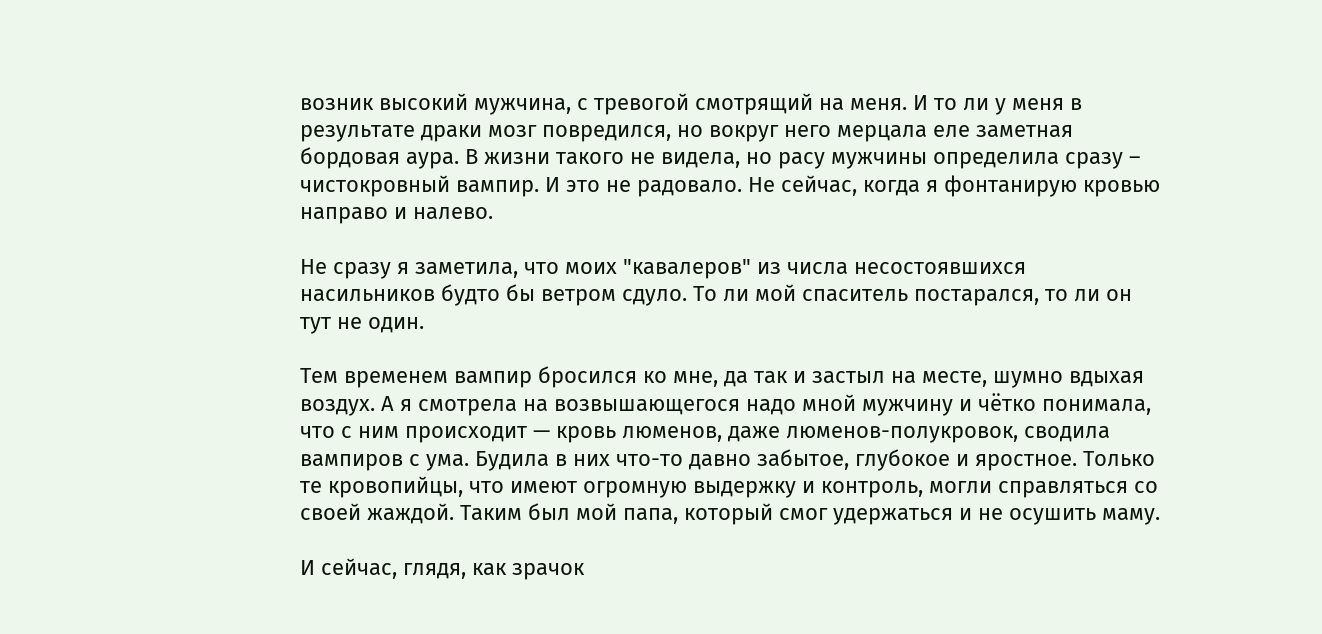возник высокий мужчина, с тревогой смотрящий на меня. И то ли у меня в результате драки мозг повредился, но вокруг него мерцала еле заметная бордовая аура. В жизни такого не видела, но расу мужчины определила сразу – чистокровный вампир. И это не радовало. Не сейчас, когда я фонтанирую кровью направо и налево.

Не сразу я заметила, что моих "кавалеров" из числа несостоявшихся насильников будто бы ветром сдуло. То ли мой спаситель постарался, то ли он тут не один.

Тем временем вампир бросился ко мне, да так и застыл на месте, шумно вдыхая воздух. А я смотрела на возвышающегося надо мной мужчину и чётко понимала, что с ним происходит — кровь люменов, даже люменов-полукровок, сводила вампиров с ума. Будила в них что-то давно забытое, глубокое и яростное. Только те кровопийцы, что имеют огромную выдержку и контроль, могли справляться со своей жаждой. Таким был мой папа, который смог удержаться и не осушить маму.

И сейчас, глядя, как зрачок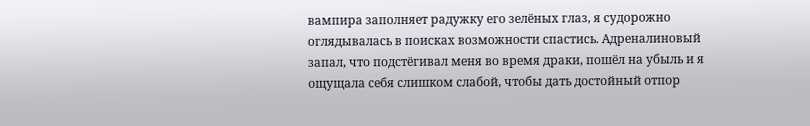вампира заполняет радужку его зелёных глаз, я судорожно оглядывалась в поисках возможности спастись. Адреналиновый запал, что подстёгивал меня во время драки, пошёл на убыль и я ощущала себя слишком слабой, чтобы дать достойный отпор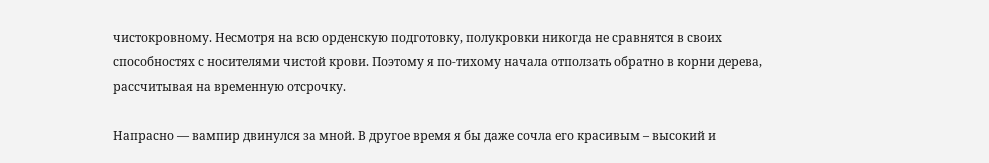чистокровному. Несмотря на всю орденскую подготовку, полукровки никогда не сравнятся в своих способностях с носителями чистой крови. Поэтому я по-тихому начала отползать обратно в корни дерева, рассчитывая на временную отсрочку.

Напрасно — вампир двинулся за мной. В другое время я бы даже сочла его красивым – высокий и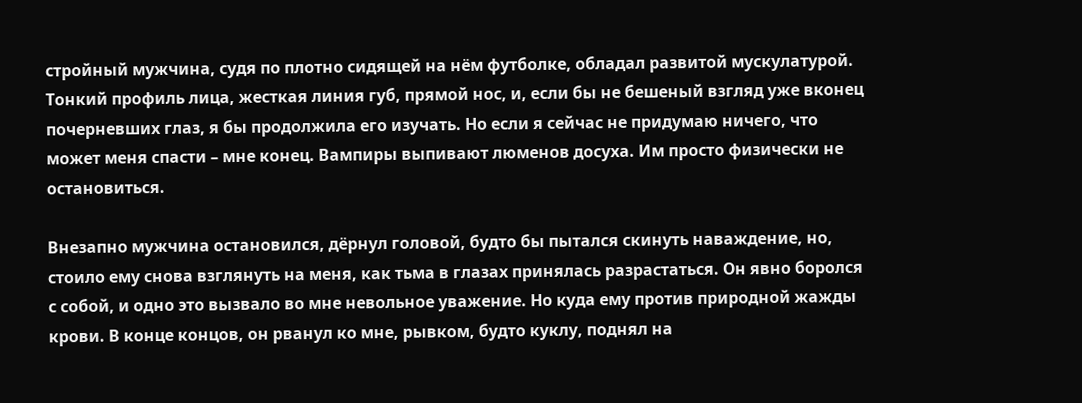стройный мужчина, судя по плотно сидящей на нём футболке, обладал развитой мускулатурой. Тонкий профиль лица, жесткая линия губ, прямой нос, и, если бы не бешеный взгляд уже вконец почерневших глаз, я бы продолжила его изучать. Но если я сейчас не придумаю ничего, что может меня спасти – мне конец. Вампиры выпивают люменов досуха. Им просто физически не остановиться.

Внезапно мужчина остановился, дёрнул головой, будто бы пытался скинуть наваждение, но, стоило ему снова взглянуть на меня, как тьма в глазах принялась разрастаться. Он явно боролся с собой, и одно это вызвало во мне невольное уважение. Но куда ему против природной жажды крови. В конце концов, он рванул ко мне, рывком, будто куклу, поднял на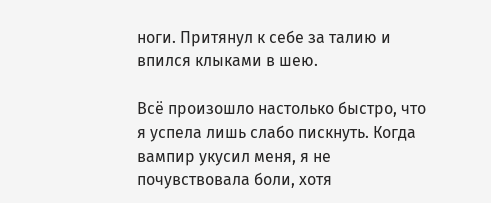ноги. Притянул к себе за талию и впился клыками в шею.

Всё произошло настолько быстро, что я успела лишь слабо пискнуть. Когда вампир укусил меня, я не почувствовала боли, хотя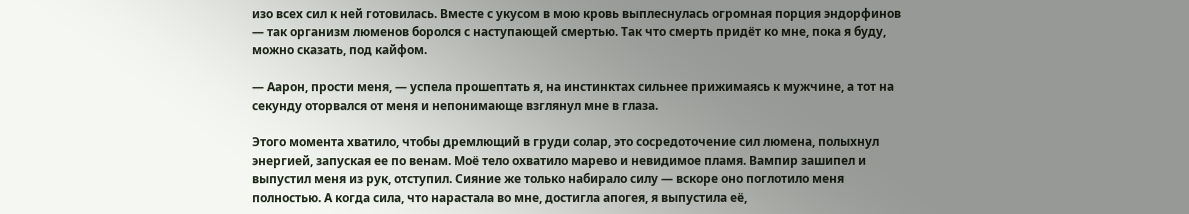изо всех сил к ней готовилась. Вместе с укусом в мою кровь выплеснулась огромная порция эндорфинов — так организм люменов боролся с наступающей смертью. Так что смерть придёт ко мне, пока я буду, можно сказать, под кайфом.

— Аарон, прости меня, — успела прошептать я, на инстинктах сильнее прижимаясь к мужчине, а тот на секунду оторвался от меня и непонимающе взглянул мне в глаза.

Этого момента хватило, чтобы дремлющий в груди солар, это сосредоточение сил люмена, полыхнул энергией, запуская ее по венам. Моё тело охватило марево и невидимое пламя. Вампир зашипел и выпустил меня из рук, отступил. Сияние же только набирало силу — вскоре оно поглотило меня полностью. А когда сила, что нарастала во мне, достигла апогея, я выпустила её,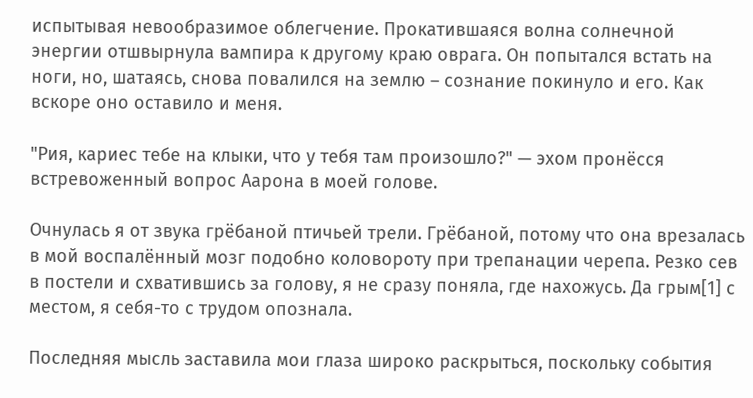испытывая невообразимое облегчение. Прокатившаяся волна солнечной энергии отшвырнула вампира к другому краю оврага. Он попытался встать на ноги, но, шатаясь, снова повалился на землю – сознание покинуло и его. Как вскоре оно оставило и меня.

"Рия, кариес тебе на клыки, что у тебя там произошло?" — эхом пронёсся встревоженный вопрос Аарона в моей голове.

Очнулась я от звука грёбаной птичьей трели. Грёбаной, потому что она врезалась в мой воспалённый мозг подобно коловороту при трепанации черепа. Резко сев в постели и схватившись за голову, я не сразу поняла, где нахожусь. Да грым[1] с местом, я себя-то с трудом опознала.

Последняя мысль заставила мои глаза широко раскрыться, поскольку события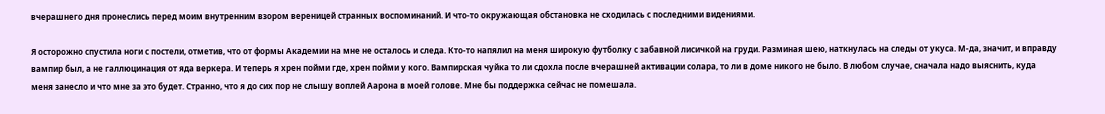вчерашнего дня пронеслись перед моим внутренним взором вереницей странных воспоминаний. И что-то окружающая обстановка не сходилась с последними видениями.

Я осторожно спустила ноги с постели, отметив, что от формы Академии на мне не осталось и следа. Кто-то напялил на меня широкую футболку с забавной лисичкой на груди. Разминая шею, наткнулась на следы от укуса. М-да, значит, и вправду вампир был, а не галлюцинация от яда веркера. И теперь я хрен пойми где, хрен пойми у кого. Вампирская чуйка то ли сдохла после вчерашней активации солара, то ли в доме никого не было. В любом случае, сначала надо выяснить, куда меня занесло и что мне за это будет. Странно, что я до сих пор не слышу воплей Аарона в моей голове. Мне бы поддержка сейчас не помешала.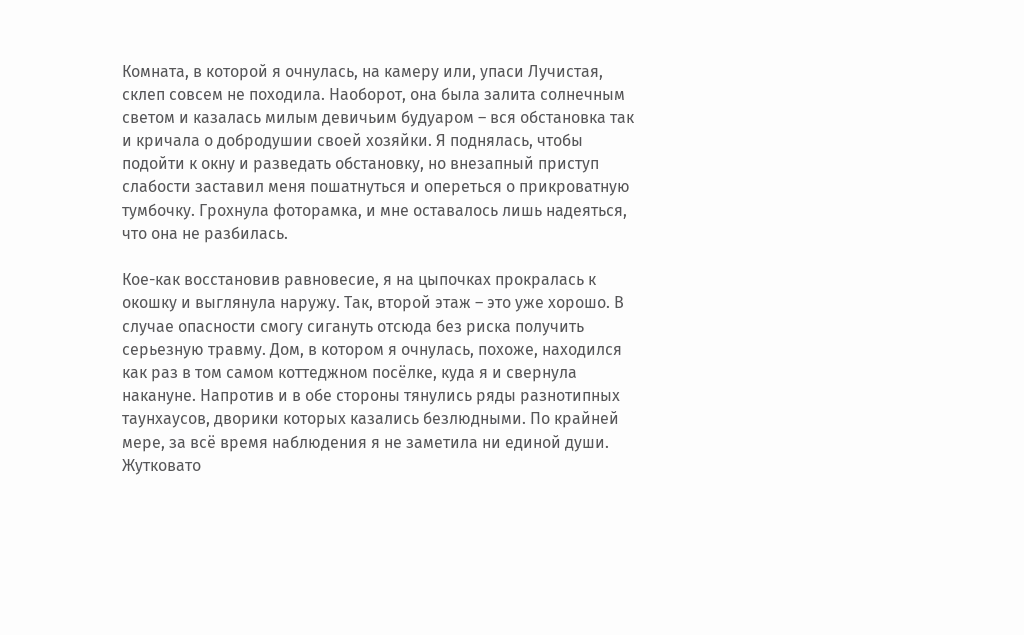Комната, в которой я очнулась, на камеру или, упаси Лучистая, склеп совсем не походила. Наоборот, она была залита солнечным светом и казалась милым девичьим будуаром – вся обстановка так и кричала о добродушии своей хозяйки. Я поднялась, чтобы подойти к окну и разведать обстановку, но внезапный приступ слабости заставил меня пошатнуться и опереться о прикроватную тумбочку. Грохнула фоторамка, и мне оставалось лишь надеяться, что она не разбилась.

Кое-как восстановив равновесие, я на цыпочках прокралась к окошку и выглянула наружу. Так, второй этаж – это уже хорошо. В случае опасности смогу сигануть отсюда без риска получить серьезную травму. Дом, в котором я очнулась, похоже, находился как раз в том самом коттеджном посёлке, куда я и свернула накануне. Напротив и в обе стороны тянулись ряды разнотипных таунхаусов, дворики которых казались безлюдными. По крайней мере, за всё время наблюдения я не заметила ни единой души. Жутковато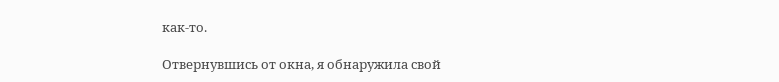как-то.

Отвернувшись от окна, я обнаружила свой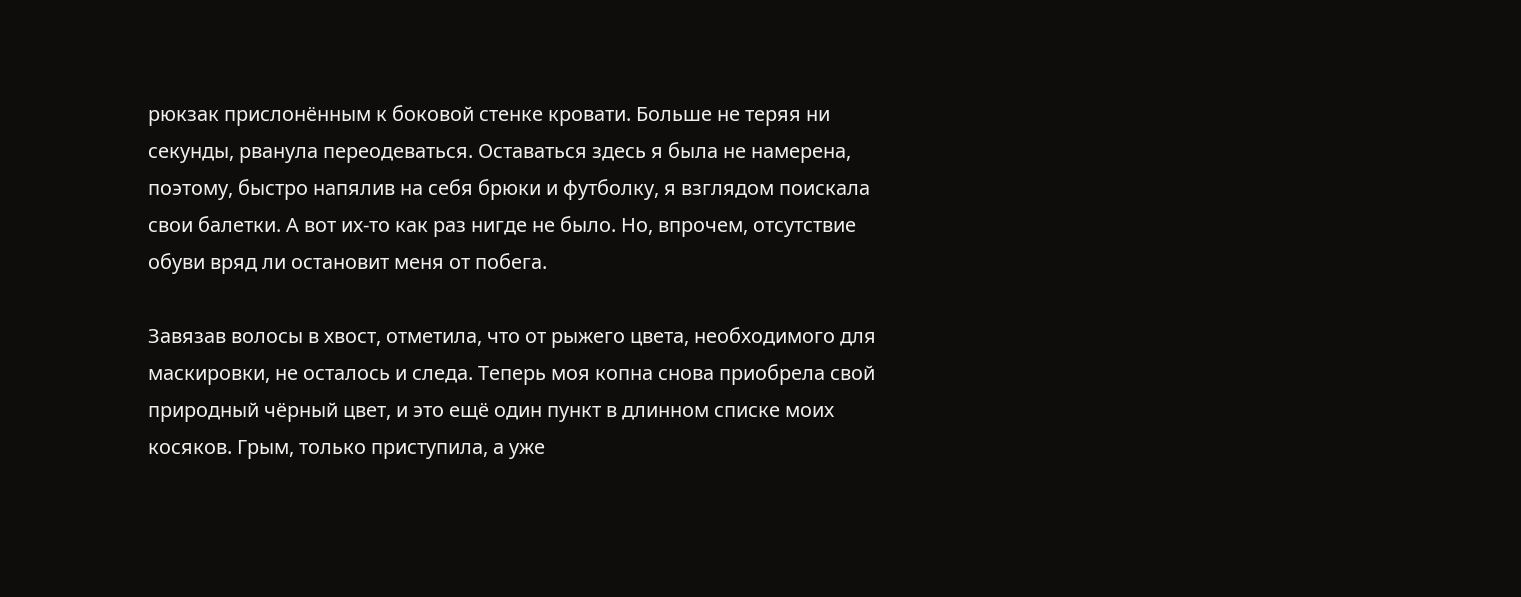рюкзак прислонённым к боковой стенке кровати. Больше не теряя ни секунды, рванула переодеваться. Оставаться здесь я была не намерена, поэтому, быстро напялив на себя брюки и футболку, я взглядом поискала свои балетки. А вот их-то как раз нигде не было. Но, впрочем, отсутствие обуви вряд ли остановит меня от побега.

Завязав волосы в хвост, отметила, что от рыжего цвета, необходимого для маскировки, не осталось и следа. Теперь моя копна снова приобрела свой природный чёрный цвет, и это ещё один пункт в длинном списке моих косяков. Грым, только приступила, а уже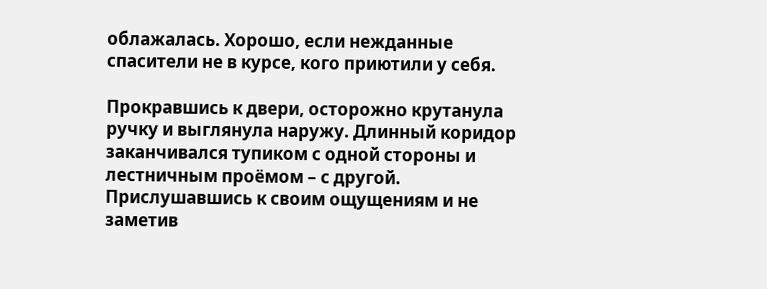облажалась. Хорошо, если нежданные спасители не в курсе, кого приютили у себя.

Прокравшись к двери, осторожно крутанула ручку и выглянула наружу. Длинный коридор заканчивался тупиком с одной стороны и лестничным проёмом – с другой. Прислушавшись к своим ощущениям и не заметив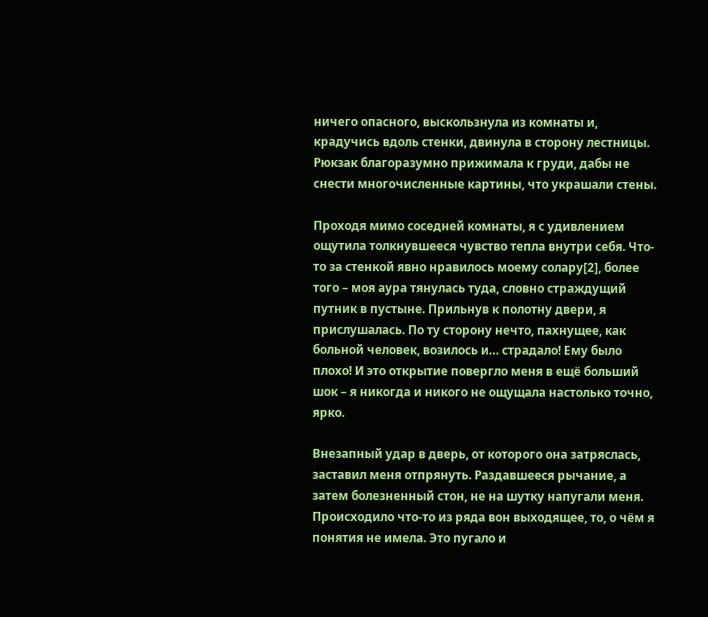ничего опасного, выскользнула из комнаты и, крадучись вдоль стенки, двинула в сторону лестницы. Рюкзак благоразумно прижимала к груди, дабы не снести многочисленные картины, что украшали стены.

Проходя мимо соседней комнаты, я с удивлением ощутила толкнувшееся чувство тепла внутри себя. Что-то за стенкой явно нравилось моему солару[2], более того – моя аура тянулась туда, словно страждущий путник в пустыне. Прильнув к полотну двери, я прислушалась. По ту сторону нечто, пахнущее, как больной человек, возилось и… страдало! Ему было плохо! И это открытие повергло меня в ещё больший шок – я никогда и никого не ощущала настолько точно, ярко.

Внезапный удар в дверь, от которого она затряслась, заставил меня отпрянуть. Раздавшееся рычание, а затем болезненный стон, не на шутку напугали меня. Происходило что-то из ряда вон выходящее, то, о чём я понятия не имела. Это пугало и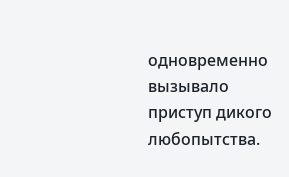одновременно вызывало приступ дикого любопытства.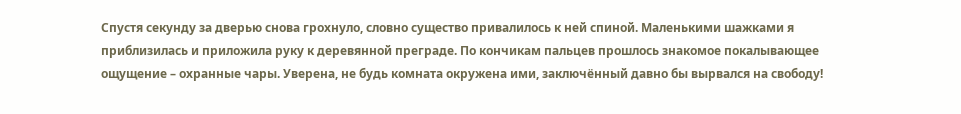Спустя секунду за дверью снова грохнуло, словно существо привалилось к ней спиной. Маленькими шажками я приблизилась и приложила руку к деревянной преграде. По кончикам пальцев прошлось знакомое покалывающее ощущение – охранные чары. Уверена, не будь комната окружена ими, заключённый давно бы вырвался на свободу!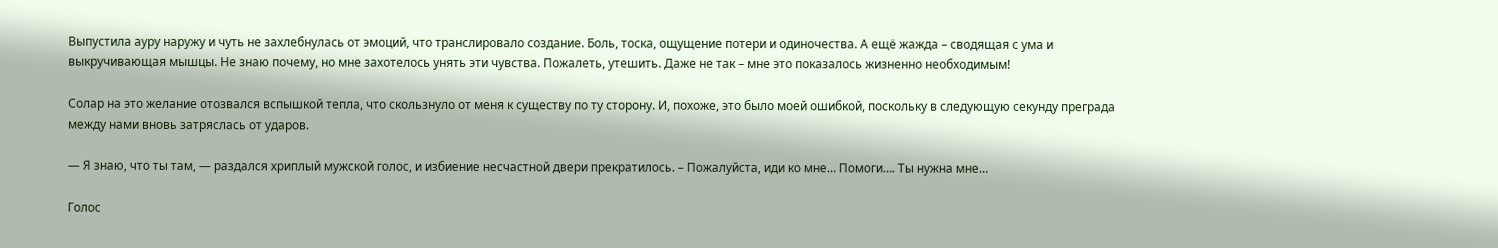Выпустила ауру наружу и чуть не захлебнулась от эмоций, что транслировало создание. Боль, тоска, ощущение потери и одиночества. А ещё жажда – сводящая с ума и выкручивающая мышцы. Не знаю почему, но мне захотелось унять эти чувства. Пожалеть, утешить. Даже не так – мне это показалось жизненно необходимым!

Солар на это желание отозвался вспышкой тепла, что скользнуло от меня к существу по ту сторону. И, похоже, это было моей ошибкой, поскольку в следующую секунду преграда между нами вновь затряслась от ударов.

— Я знаю, что ты там, — раздался хриплый мужской голос, и избиение несчастной двери прекратилось. – Пожалуйста, иди ко мне… Помоги…. Ты нужна мне…

Голос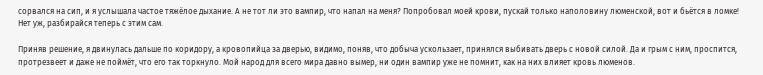сорвался на сип, и я услышала частое тяжёлое дыхание. А не тот ли это вампир, что напал на меня? Попробовал моей крови, пускай только наполовину люменской, вот и бьётся в ломке! Нет уж, разбирайся теперь с этим сам.

Приняв решение, я двинулась дальше по коридору, а кровопийца за дверью, видимо, поняв, что добыча ускользает, принялся выбивать дверь с новой силой. Да и грым с ним, проспится, протрезвеет и даже не поймёт, что его так торкнуло. Мой народ для всего мира давно вымер, ни один вампир уже не помнит, как на них влияет кровь люменов.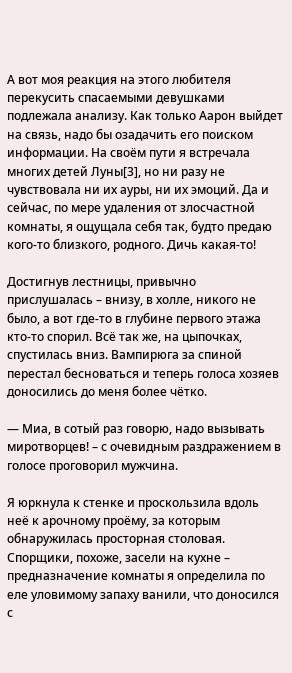А вот моя реакция на этого любителя перекусить спасаемыми девушками подлежала анализу. Как только Аарон выйдет на связь, надо бы озадачить его поиском информации. На своём пути я встречала многих детей Луны[3], но ни разу не чувствовала ни их ауры, ни их эмоций. Да и сейчас, по мере удаления от злосчастной комнаты, я ощущала себя так, будто предаю кого-то близкого, родного. Дичь какая-то!

Достигнув лестницы, привычно прислушалась – внизу, в холле, никого не было, а вот где-то в глубине первого этажа кто-то спорил. Всё так же, на цыпочках, спустилась вниз. Вампирюга за спиной  перестал бесноваться и теперь голоса хозяев доносились до меня более чётко.

— Миа, в сотый раз говорю, надо вызывать  миротворцев! – с очевидным раздражением в голосе проговорил мужчина.

Я юркнула к стенке и проскользила вдоль неё к арочному проёму, за которым обнаружилась просторная столовая. Спорщики, похоже, засели на кухне – предназначение комнаты я определила по еле уловимому запаху ванили, что доносился с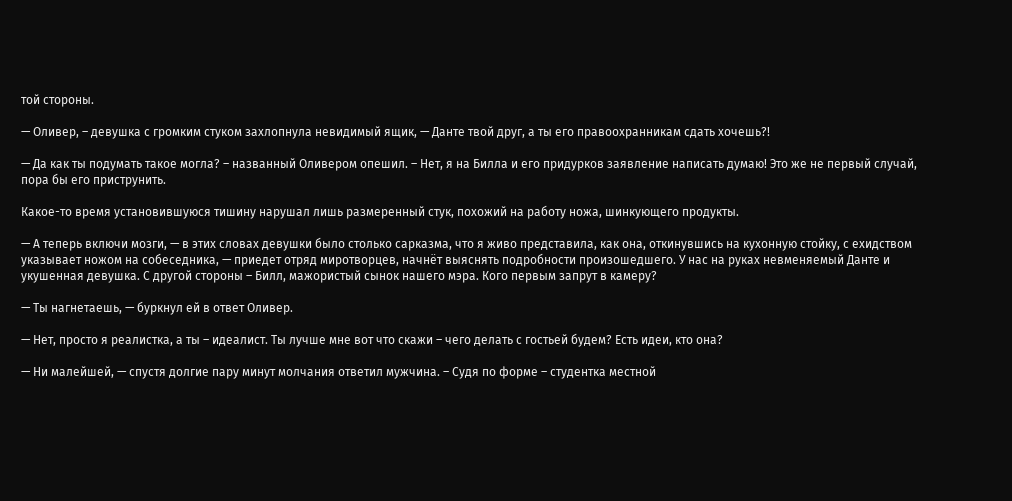той стороны.

— Оливер, – девушка с громким стуком захлопнула невидимый ящик, — Данте твой друг, а ты его правоохранникам сдать хочешь?!

— Да как ты подумать такое могла? – названный Оливером опешил. – Нет, я на Билла и его придурков заявление написать думаю! Это же не первый случай, пора бы его приструнить.

Какое-то время установившуюся тишину нарушал лишь размеренный стук, похожий на работу ножа, шинкующего продукты.

— А теперь включи мозги, — в этих словах девушки было столько сарказма, что я живо представила, как она, откинувшись на кухонную стойку, с ехидством указывает ножом на собеседника, — приедет отряд миротворцев, начнёт выяснять подробности произошедшего. У нас на руках невменяемый Данте и укушенная девушка. С другой стороны – Билл, мажористый сынок нашего мэра. Кого первым запрут в камеру?

— Ты нагнетаешь, — буркнул ей в ответ Оливер.

— Нет, просто я реалистка, а ты – идеалист. Ты лучше мне вот что скажи – чего делать с гостьей будем? Есть идеи, кто она?

— Ни малейшей, — спустя долгие пару минут молчания ответил мужчина. – Судя по форме – студентка местной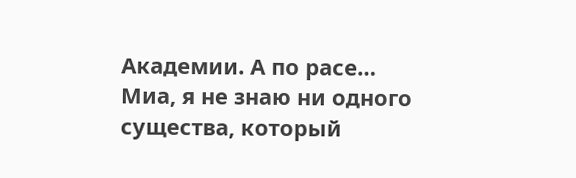Академии. А по расе… Миа, я не знаю ни одного существа, который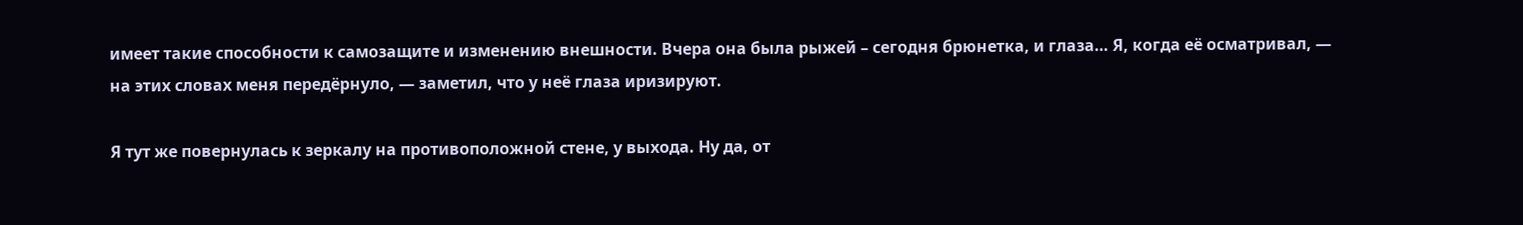имеет такие способности к самозащите и изменению внешности. Вчера она была рыжей – сегодня брюнетка, и глаза… Я, когда её осматривал, — на этих словах меня передёрнуло, — заметил, что у неё глаза иризируют.

Я тут же повернулась к зеркалу на противоположной стене, у выхода. Ну да, от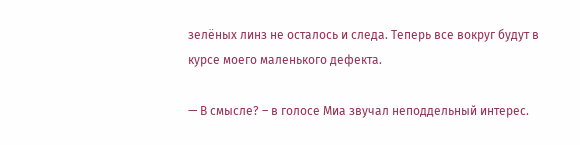зелёных линз не осталось и следа. Теперь все вокруг будут в курсе моего маленького дефекта.

— В смысле? – в голосе Миа звучал неподдельный интерес.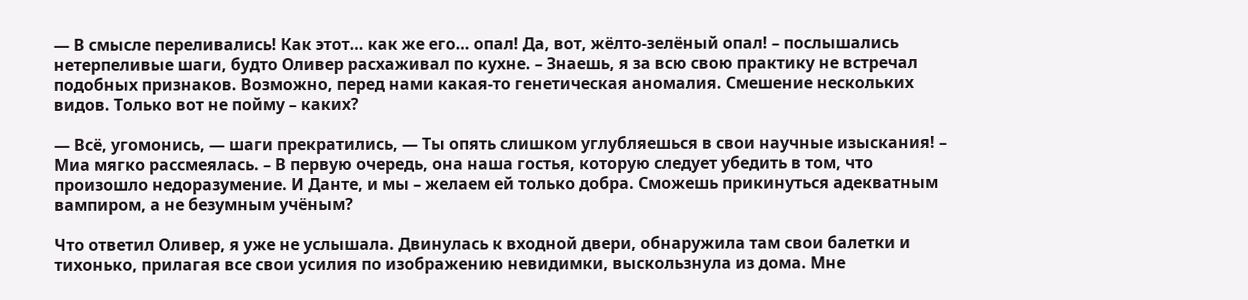— В смысле переливались! Как этот… как же его… опал! Да, вот, жёлто-зелёный опал! – послышались нетерпеливые шаги, будто Оливер расхаживал по кухне. – Знаешь, я за всю свою практику не встречал подобных признаков. Возможно, перед нами какая-то генетическая аномалия. Смешение нескольких видов. Только вот не пойму – каких?

— Всё, угомонись, — шаги прекратились, — Ты опять слишком углубляешься в свои научные изыскания! – Миа мягко рассмеялась. – В первую очередь, она наша гостья, которую следует убедить в том, что произошло недоразумение. И Данте, и мы – желаем ей только добра. Сможешь прикинуться адекватным вампиром, а не безумным учёным?

Что ответил Оливер, я уже не услышала. Двинулась к входной двери, обнаружила там свои балетки и тихонько, прилагая все свои усилия по изображению невидимки, выскользнула из дома. Мне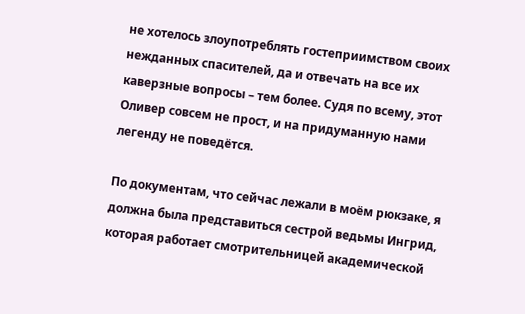не хотелось злоупотреблять гостеприимством своих нежданных спасителей, да и отвечать на все их каверзные вопросы – тем более. Судя по всему, этот Оливер совсем не прост, и на придуманную нами легенду не поведётся.

По документам, что сейчас лежали в моём рюкзаке, я должна была представиться сестрой ведьмы Ингрид, которая работает смотрительницей академической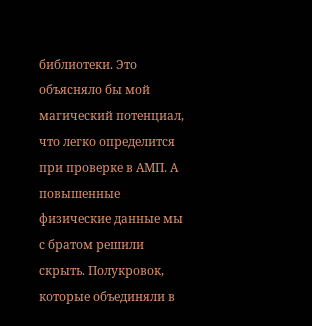библиотеки. Это объясняло бы мой магический потенциал, что легко определится при проверке в АМП. А повышенные физические данные мы с братом решили скрыть. Полукровок, которые объединяли в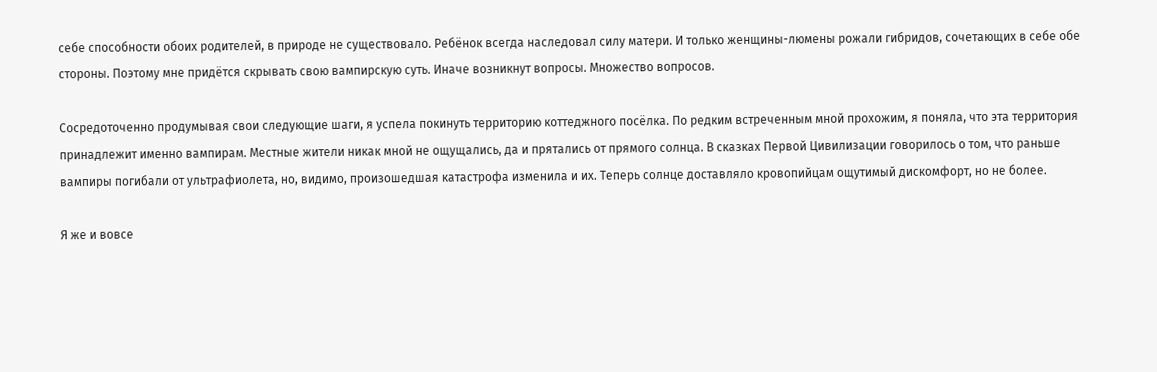себе способности обоих родителей, в природе не существовало. Ребёнок всегда наследовал силу матери. И только женщины-люмены рожали гибридов, сочетающих в себе обе стороны. Поэтому мне придётся скрывать свою вампирскую суть. Иначе возникнут вопросы. Множество вопросов.

Сосредоточенно продумывая свои следующие шаги, я успела покинуть территорию коттеджного посёлка. По редким встреченным мной прохожим, я поняла, что эта территория принадлежит именно вампирам. Местные жители никак мной не ощущались, да и прятались от прямого солнца. В сказках Первой Цивилизации говорилось о том, что раньше вампиры погибали от ультрафиолета, но, видимо, произошедшая катастрофа изменила и их. Теперь солнце доставляло кровопийцам ощутимый дискомфорт, но не более.

Я же и вовсе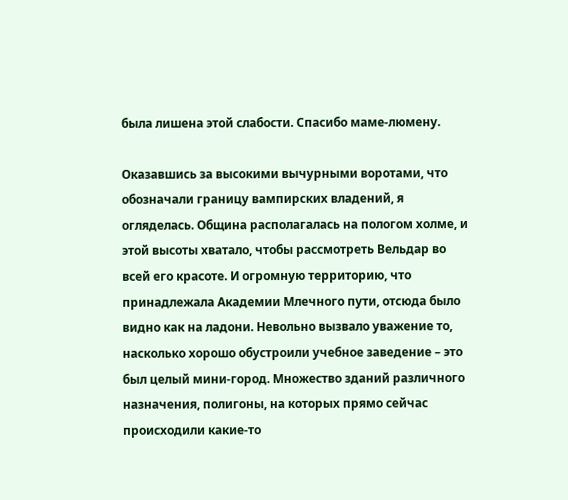была лишена этой слабости. Спасибо маме-люмену.

Оказавшись за высокими вычурными воротами, что обозначали границу вампирских владений, я огляделась. Община располагалась на пологом холме, и этой высоты хватало, чтобы рассмотреть Вельдар во всей его красоте. И огромную территорию, что принадлежала Академии Млечного пути, отсюда было видно как на ладони. Невольно вызвало уважение то, насколько хорошо обустроили учебное заведение – это был целый мини-город. Множество зданий различного назначения, полигоны, на которых прямо сейчас происходили какие-то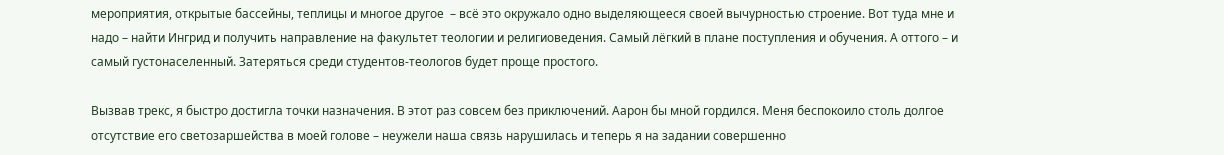мероприятия, открытые бассейны, теплицы и многое другое  – всё это окружало одно выделяющееся своей вычурностью строение. Вот туда мне и надо – найти Ингрид и получить направление на факультет теологии и религиоведения. Самый лёгкий в плане поступления и обучения. А оттого – и самый густонаселенный. Затеряться среди студентов-теологов будет проще простого.

Вызвав трекс, я быстро достигла точки назначения. В этот раз совсем без приключений. Аарон бы мной гордился. Меня беспокоило столь долгое отсутствие его светозаршейства в моей голове – неужели наша связь нарушилась и теперь я на задании совершенно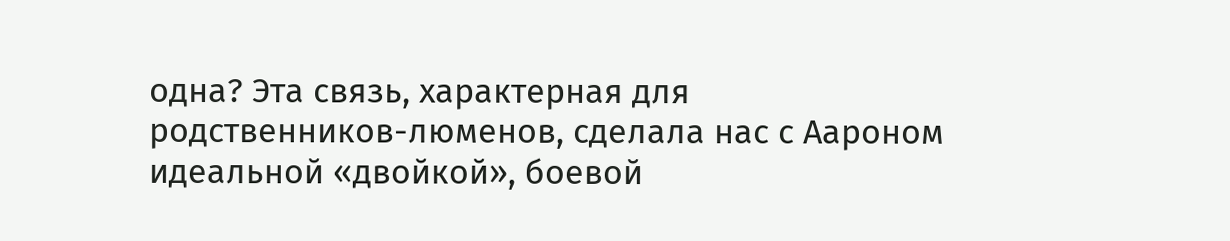одна? Эта связь, характерная для родственников-люменов, сделала нас с Аароном идеальной «двойкой», боевой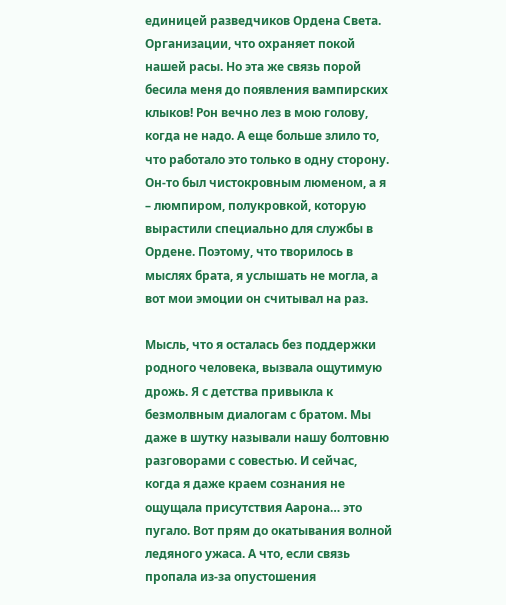единицей разведчиков Ордена Света. Организации, что охраняет покой нашей расы. Но эта же связь порой бесила меня до появления вампирских клыков! Рон вечно лез в мою голову, когда не надо. А еще больше злило то, что работало это только в одну сторону. Он-то был чистокровным люменом, а я – люмпиром, полукровкой, которую вырастили специально для службы в Ордене. Поэтому, что творилось в мыслях брата, я услышать не могла, а вот мои эмоции он считывал на раз.

Мысль, что я осталась без поддержки родного человека, вызвала ощутимую дрожь. Я с детства привыкла к безмолвным диалогам с братом. Мы даже в шутку называли нашу болтовню разговорами с совестью. И сейчас, когда я даже краем сознания не ощущала присутствия Аарона… это пугало. Вот прям до окатывания волной ледяного ужаса. А что, если связь пропала из-за опустошения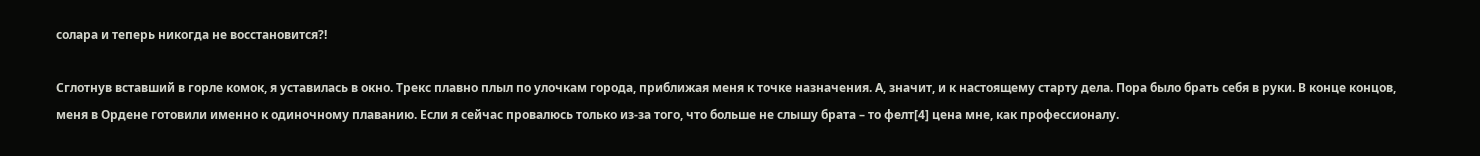солара и теперь никогда не восстановится?!

Сглотнув вставший в горле комок, я уставилась в окно. Трекс плавно плыл по улочкам города, приближая меня к точке назначения. А, значит, и к настоящему старту дела. Пора было брать себя в руки. В конце концов, меня в Ордене готовили именно к одиночному плаванию. Если я сейчас провалюсь только из-за того, что больше не слышу брата – то фелт[4] цена мне, как профессионалу.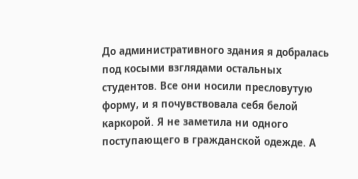До административного здания я добралась под косыми взглядами остальных студентов. Все они носили пресловутую форму, и я почувствовала себя белой каркорой. Я не заметила ни одного поступающего в гражданской одежде. А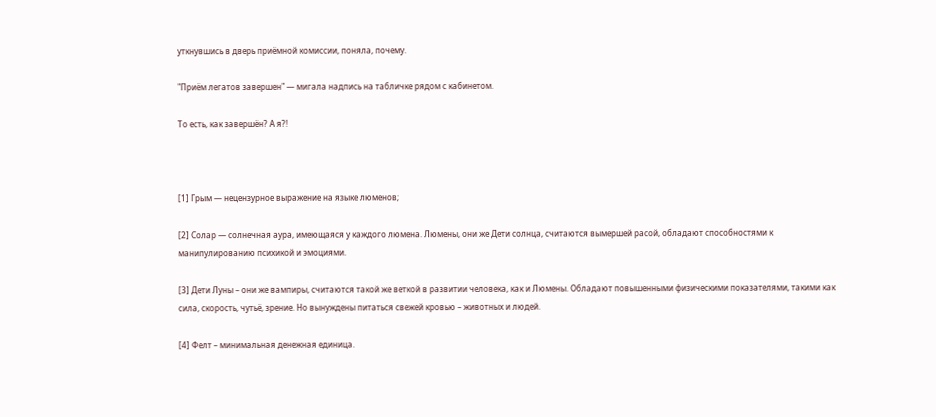уткнувшись в дверь приёмной комиссии, поняла, почему.

"Приём легатов завершен" — мигала надпись на табличке рядом с кабинетом.

То есть, как завершён? А я?!



[1] Грым — нецензурное выражение на языке люменов;

[2] Солар — солнечная аура, имеющаяся у каждого люмена. Люмены, они же Дети солнца, считаются вымершей расой, обладают способностями к манипулированию психикой и эмоциями.

[3] Дети Луны – они же вампиры, считаются такой же веткой в развитии человека, как и Люмены. Обладают повышенными физическими показателями, такими как сила, скорость, чутьё, зрение. Но вынуждены питаться свежей кровью – животных и людей.

[4] Фелт – минимальная денежная единица.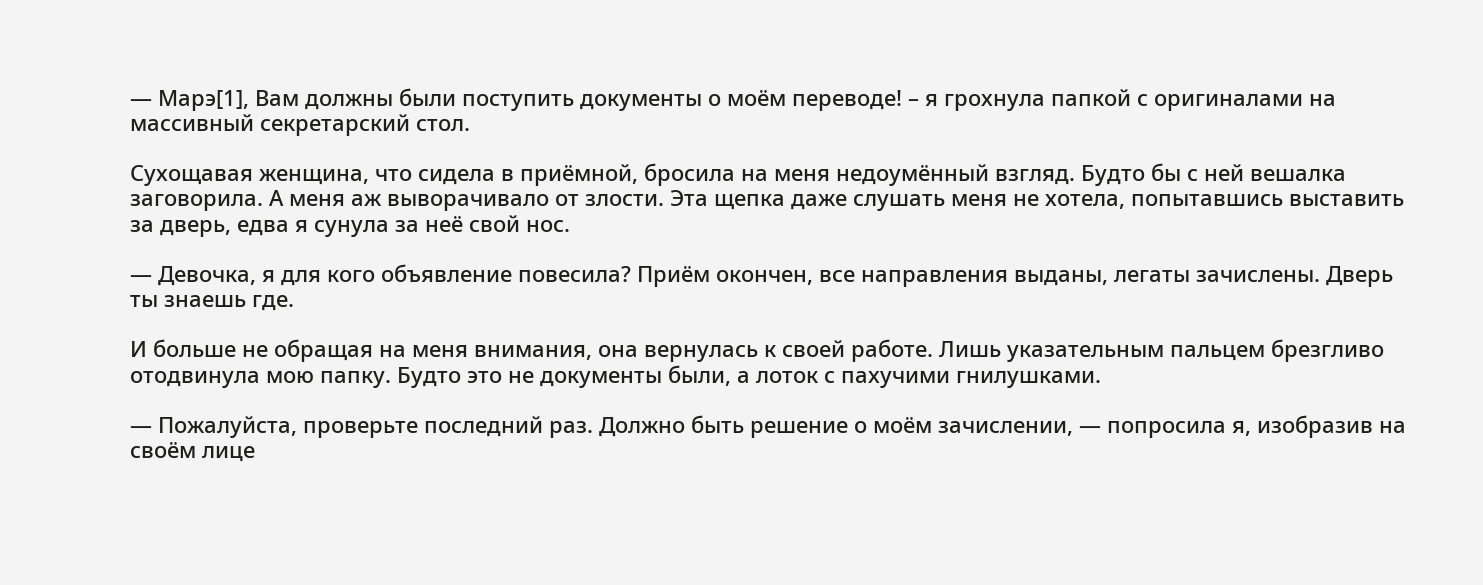— Марэ[1], Вам должны были поступить документы о моём переводе! – я грохнула папкой с оригиналами на массивный секретарский стол.

Сухощавая женщина, что сидела в приёмной, бросила на меня недоумённый взгляд. Будто бы с ней вешалка заговорила. А меня аж выворачивало от злости. Эта щепка даже слушать меня не хотела, попытавшись выставить за дверь, едва я сунула за неё свой нос.

— Девочка, я для кого объявление повесила? Приём окончен, все направления выданы, легаты зачислены. Дверь ты знаешь где.

И больше не обращая на меня внимания, она вернулась к своей работе. Лишь указательным пальцем брезгливо отодвинула мою папку. Будто это не документы были, а лоток с пахучими гнилушками.

— Пожалуйста, проверьте последний раз. Должно быть решение о моём зачислении, — попросила я, изобразив на своём лице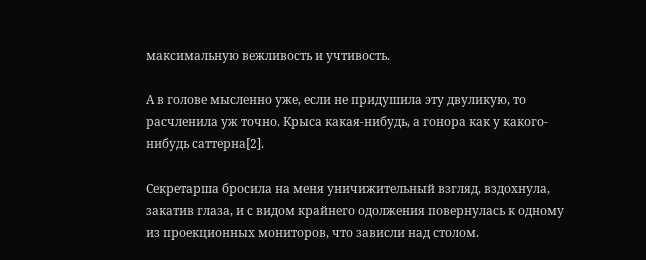максимальную вежливость и учтивость.

А в голове мысленно уже, если не придушила эту двуликую, то расчленила уж точно. Крыса какая-нибудь, а гонора как у какого-нибудь саттерна[2].

Секретарша бросила на меня уничижительный взгляд, вздохнула, закатив глаза, и с видом крайнего одолжения повернулась к одному из проекционных мониторов, что зависли над столом.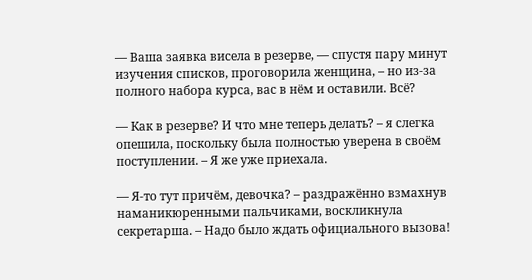— Ваша заявка висела в резерве, — спустя пару минут изучения списков, проговорила женщина, – но из-за полного набора курса, вас в нём и оставили. Всё?

— Как в резерве? И что мне теперь делать? – я слегка опешила, поскольку была полностью уверена в своём поступлении. – Я же уже приехала.

— Я-то тут причём, девочка? – раздражённо взмахнув наманикюренными пальчиками, воскликнула секретарша. – Надо было ждать официального вызова!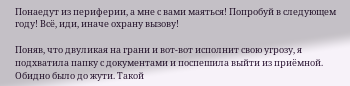Понаедут из периферии, а мне с вами маяться! Попробуй в следующем году! Всё, иди, иначе охрану вызову!

Поняв, что двуликая на грани и вот-вот исполнит свою угрозу, я подхватила папку с документами и поспешила выйти из приёмной. Обидно было до жути. Такой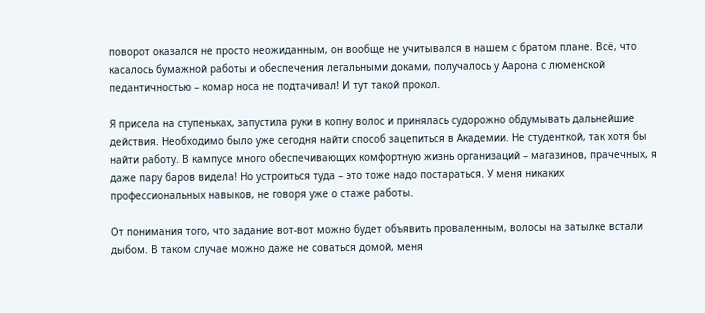поворот оказался не просто неожиданным, он вообще не учитывался в нашем с братом плане. Всё, что касалось бумажной работы и обеспечения легальными доками, получалось у Аарона с люменской педантичностью – комар носа не подтачивал! И тут такой прокол.

Я присела на ступеньках, запустила руки в копну волос и принялась судорожно обдумывать дальнейшие действия. Необходимо было уже сегодня найти способ зацепиться в Академии. Не студенткой, так хотя бы найти работу. В кампусе много обеспечивающих комфортную жизнь организаций – магазинов, прачечных, я даже пару баров видела! Но устроиться туда – это тоже надо постараться. У меня никаких профессиональных навыков, не говоря уже о стаже работы.

От понимания того, что задание вот-вот можно будет объявить проваленным, волосы на затылке встали дыбом. В таком случае можно даже не соваться домой, меня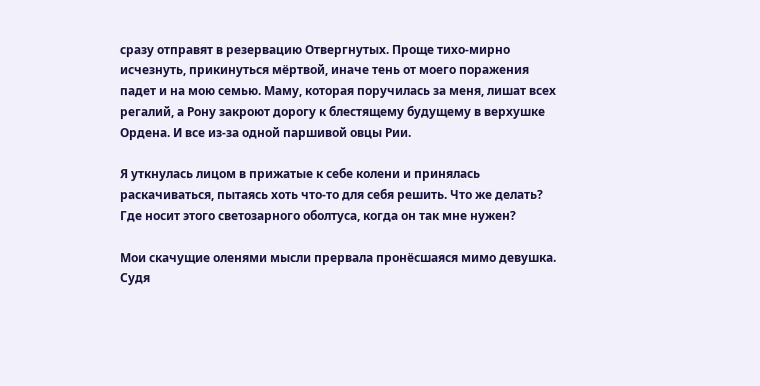сразу отправят в резервацию Отвергнутых. Проще тихо-мирно исчезнуть, прикинуться мёртвой, иначе тень от моего поражения падет и на мою семью. Маму, которая поручилась за меня, лишат всех регалий, а Рону закроют дорогу к блестящему будущему в верхушке Ордена. И все из-за одной паршивой овцы Рии.

Я уткнулась лицом в прижатые к себе колени и принялась раскачиваться, пытаясь хоть что-то для себя решить. Что же делать? Где носит этого светозарного оболтуса, когда он так мне нужен?

Мои скачущие оленями мысли прервала пронёсшаяся мимо девушка. Судя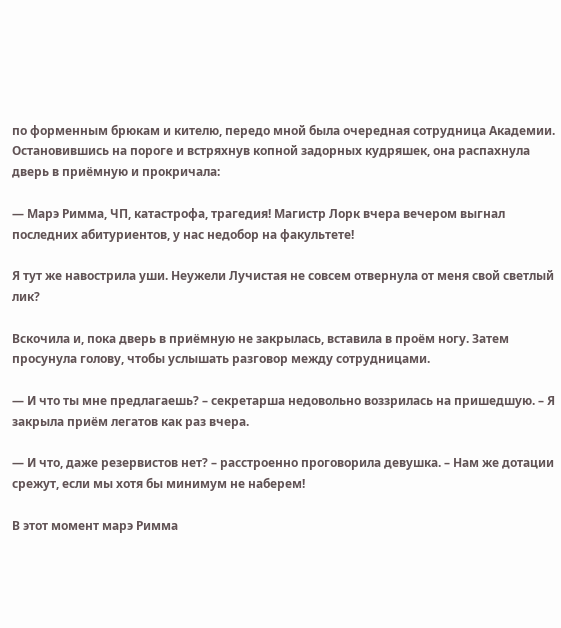по форменным брюкам и кителю, передо мной была очередная сотрудница Академии. Остановившись на пороге и встряхнув копной задорных кудряшек, она распахнула дверь в приёмную и прокричала:

— Марэ Римма, ЧП, катастрофа, трагедия! Магистр Лорк вчера вечером выгнал последних абитуриентов, у нас недобор на факультете!

Я тут же навострила уши. Неужели Лучистая не совсем отвернула от меня свой светлый лик?

Вскочила и, пока дверь в приёмную не закрылась, вставила в проём ногу. Затем просунула голову, чтобы услышать разговор между сотрудницами.

— И что ты мне предлагаешь? – секретарша недовольно воззрилась на пришедшую. – Я закрыла приём легатов как раз вчера.

— И что, даже резервистов нет? – расстроенно проговорила девушка. – Нам же дотации срежут, если мы хотя бы минимум не наберем!

В этот момент марэ Римма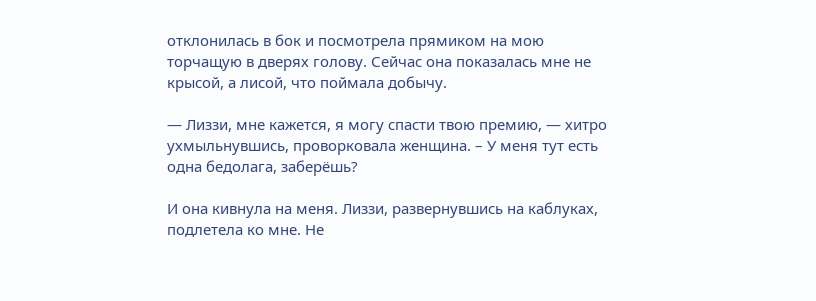отклонилась в бок и посмотрела прямиком на мою торчащую в дверях голову. Сейчас она показалась мне не крысой, а лисой, что поймала добычу.

— Лиззи, мне кажется, я могу спасти твою премию, — хитро ухмыльнувшись, проворковала женщина. – У меня тут есть одна бедолага, заберёшь?

И она кивнула на меня. Лиззи, развернувшись на каблуках, подлетела ко мне. Не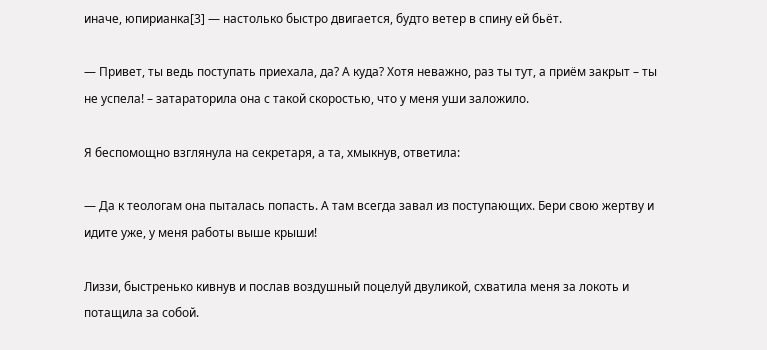иначе, юпирианка[3] — настолько быстро двигается, будто ветер в спину ей бьёт.

— Привет, ты ведь поступать приехала, да? А куда? Хотя неважно, раз ты тут, а приём закрыт – ты не успела! – затараторила она с такой скоростью, что у меня уши заложило.

Я беспомощно взглянула на секретаря, а та, хмыкнув, ответила:

— Да к теологам она пыталась попасть. А там всегда завал из поступающих. Бери свою жертву и идите уже, у меня работы выше крыши!

Лиззи, быстренько кивнув и послав воздушный поцелуй двуликой, схватила меня за локоть и потащила за собой.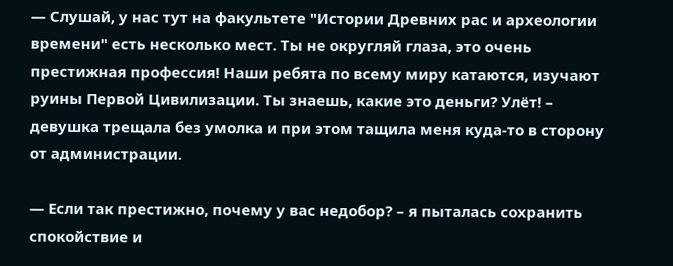— Слушай, у нас тут на факультете "Истории Древних рас и археологии времени" есть несколько мест. Ты не округляй глаза, это очень престижная профессия! Наши ребята по всему миру катаются, изучают руины Первой Цивилизации. Ты знаешь, какие это деньги? Улёт! – девушка трещала без умолка и при этом тащила меня куда-то в сторону от администрации.

— Если так престижно, почему у вас недобор? – я пыталась сохранить спокойствие и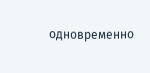одновременно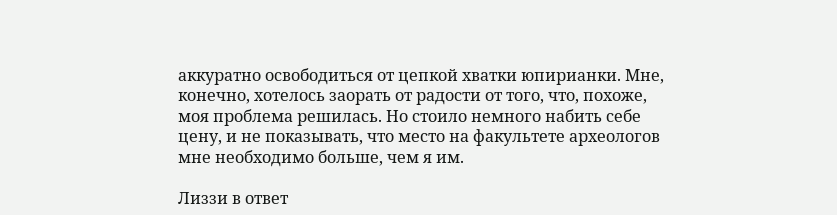аккуратно освободиться от цепкой хватки юпирианки. Мне, конечно, хотелось заорать от радости от того, что, похоже, моя проблема решилась. Но стоило немного набить себе цену, и не показывать, что место на факультете археологов мне необходимо больше, чем я им.

Лиззи в ответ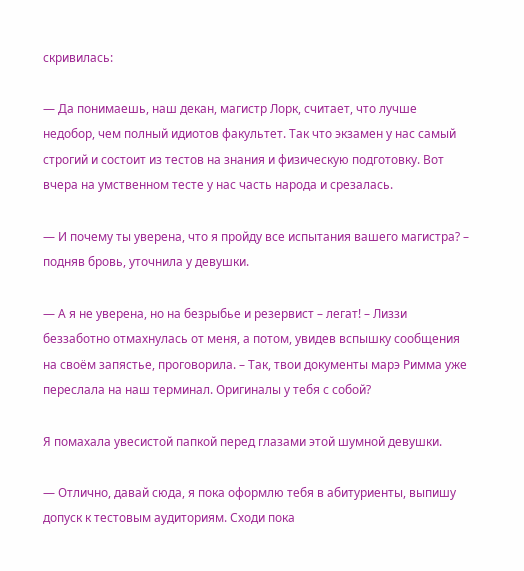скривилась:

— Да понимаешь, наш декан, магистр Лорк, считает, что лучше недобор, чем полный идиотов факультет. Так что экзамен у нас самый строгий и состоит из тестов на знания и физическую подготовку. Вот вчера на умственном тесте у нас часть народа и срезалась.

— И почему ты уверена, что я пройду все испытания вашего магистра? – подняв бровь, уточнила у девушки.

— А я не уверена, но на безрыбье и резервист – легат! – Лиззи беззаботно отмахнулась от меня, а потом, увидев вспышку сообщения на своём запястье, проговорила. – Так, твои документы марэ Римма уже переслала на наш терминал. Оригиналы у тебя с собой?

Я помахала увесистой папкой перед глазами этой шумной девушки.

— Отлично, давай сюда, я пока оформлю тебя в абитуриенты, выпишу допуск к тестовым аудиториям. Сходи пока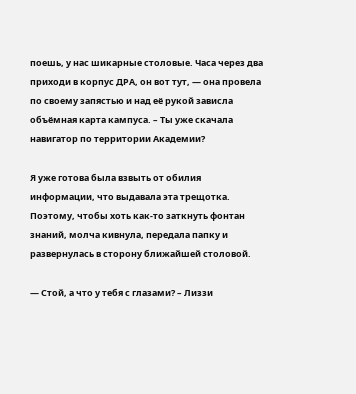поешь, у нас шикарные столовые. Часа через два приходи в корпус ДРА, он вот тут, — она провела по своему запястью и над её рукой зависла объёмная карта кампуса. – Ты уже скачала навигатор по территории Академии?

Я уже готова была взвыть от обилия информации, что выдавала эта трещотка. Поэтому, чтобы хоть как-то заткнуть фонтан знаний, молча кивнула, передала папку и развернулась в сторону ближайшей столовой.

— Стой, а что у тебя с глазами? – Лиззи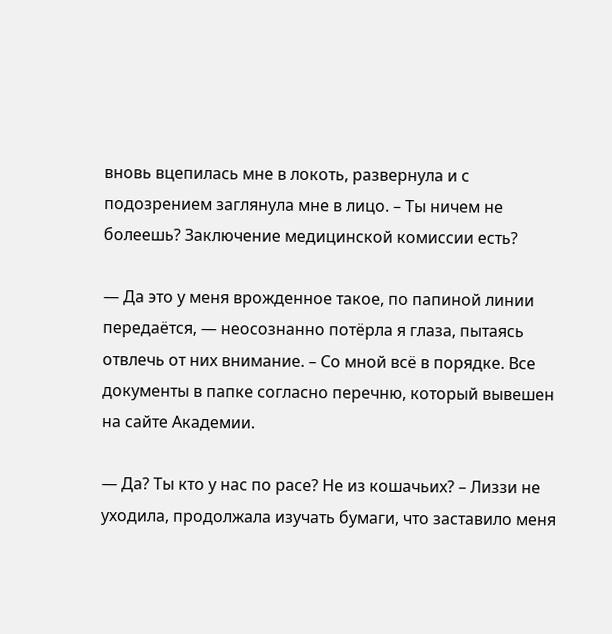вновь вцепилась мне в локоть, развернула и с подозрением заглянула мне в лицо. – Ты ничем не болеешь? Заключение медицинской комиссии есть?

— Да это у меня врожденное такое, по папиной линии передаётся, — неосознанно потёрла я глаза, пытаясь отвлечь от них внимание. – Со мной всё в порядке. Все документы в папке согласно перечню, который вывешен на сайте Академии.

— Да? Ты кто у нас по расе? Не из кошачьих? – Лиззи не уходила, продолжала изучать бумаги, что заставило меня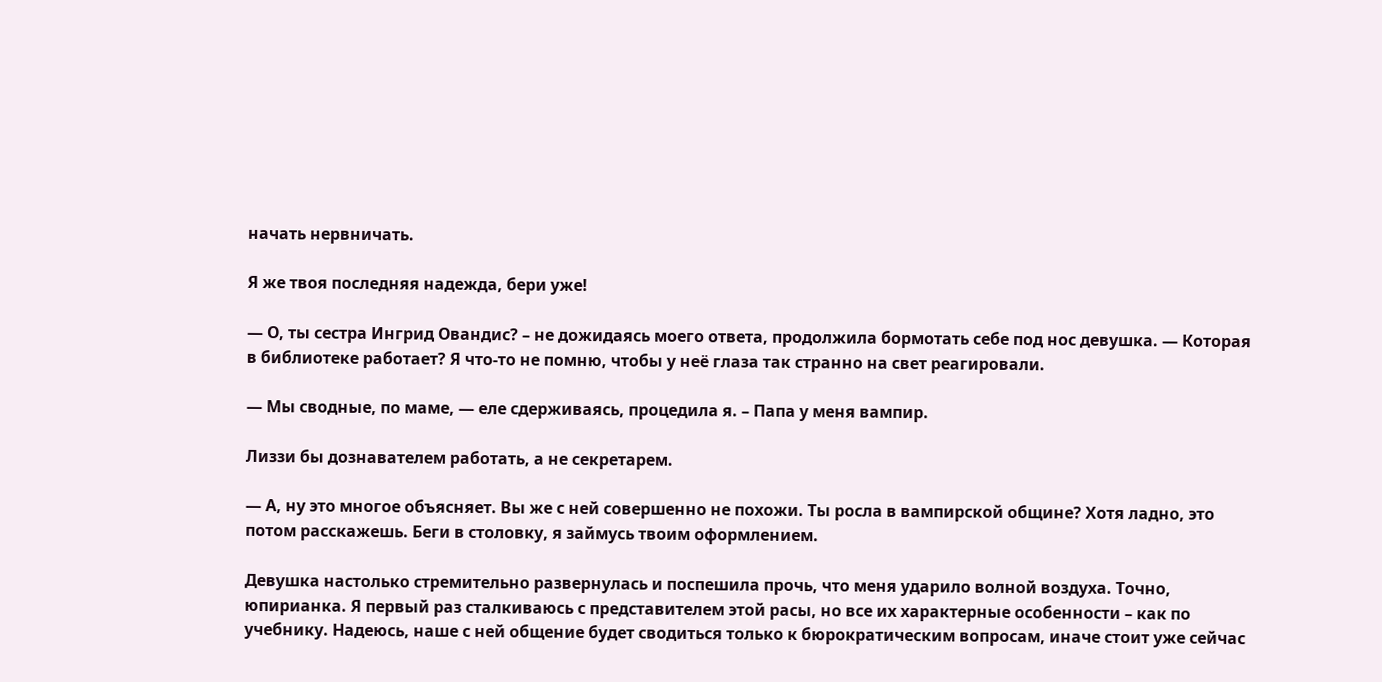начать нервничать.

Я же твоя последняя надежда, бери уже!

— О, ты сестра Ингрид Овандис? – не дожидаясь моего ответа, продолжила бормотать себе под нос девушка. — Которая в библиотеке работает? Я что-то не помню, чтобы у неё глаза так странно на свет реагировали.

— Мы сводные, по маме, — еле сдерживаясь, процедила я. – Папа у меня вампир.

Лиззи бы дознавателем работать, а не секретарем.

— А, ну это многое объясняет. Вы же с ней совершенно не похожи. Ты росла в вампирской общине? Хотя ладно, это потом расскажешь. Беги в столовку, я займусь твоим оформлением.

Девушка настолько стремительно развернулась и поспешила прочь, что меня ударило волной воздуха. Точно, юпирианка. Я первый раз сталкиваюсь с представителем этой расы, но все их характерные особенности – как по учебнику. Надеюсь, наше с ней общение будет сводиться только к бюрократическим вопросам, иначе стоит уже сейчас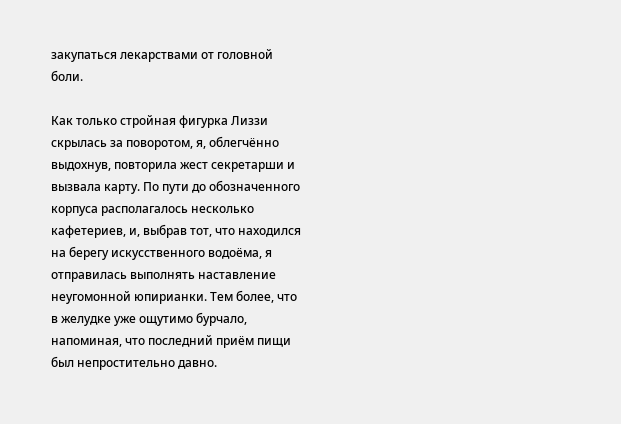закупаться лекарствами от головной боли.

Как только стройная фигурка Лиззи скрылась за поворотом, я, облегчённо выдохнув, повторила жест секретарши и вызвала карту. По пути до обозначенного корпуса располагалось несколько кафетериев, и, выбрав тот, что находился на берегу искусственного водоёма, я отправилась выполнять наставление неугомонной юпирианки. Тем более, что в желудке уже ощутимо бурчало, напоминая, что последний приём пищи был непростительно давно.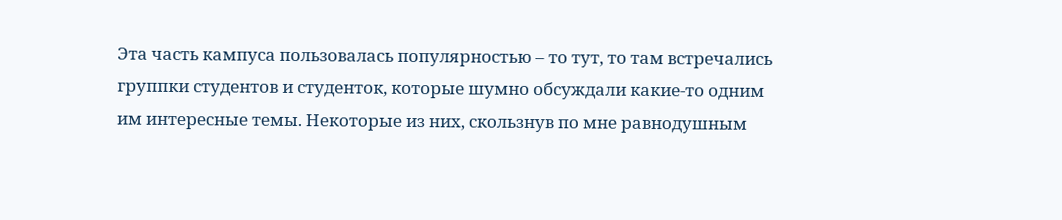Эта часть кампуса пользовалась популярностью – то тут, то там встречались группки студентов и студенток, которые шумно обсуждали какие-то одним им интересные темы. Некоторые из них, скользнув по мне равнодушным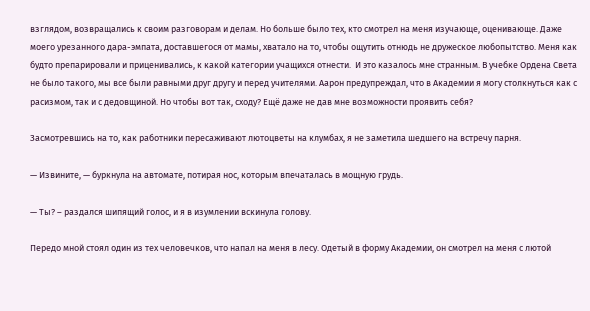взглядом, возвращались к своим разговорам и делам. Но больше было тех, кто смотрел на меня изучающе, оценивающе. Даже моего урезанного дара-эмпата, доставшегося от мамы, хватало на то, чтобы ощутить отнюдь не дружеское любопытство. Меня как будто препарировали и приценивались, к какой категории учащихся отнести.  И это казалось мне странным. В учебке Ордена Света не было такого, мы все были равными друг другу и перед учителями. Аарон предупреждал, что в Академии я могу столкнуться как с расизмом, так и с дедовщиной. Но чтобы вот так, сходу? Ещё даже не дав мне возможности проявить себя?

Засмотревшись на то, как работники пересаживают лютоцветы на клумбах, я не заметила шедшего на встречу парня.

— Извините, — буркнула на автомате, потирая нос, которым впечаталась в мощную грудь.

— Ты? – раздался шипящий голос, и я в изумлении вскинула голову.

Передо мной стоял один из тех человечков, что напал на меня в лесу. Одетый в форму Академии, он смотрел на меня с лютой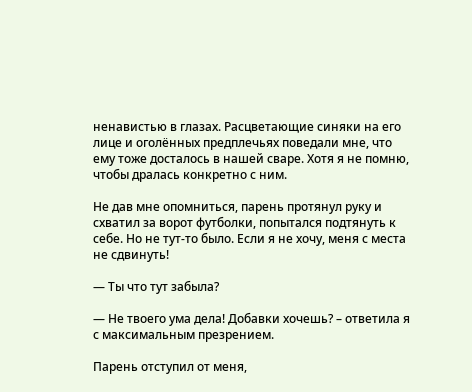ненавистью в глазах. Расцветающие синяки на его лице и оголённых предплечьях поведали мне, что ему тоже досталось в нашей сваре. Хотя я не помню, чтобы дралась конкретно с ним.

Не дав мне опомниться, парень протянул руку и схватил за ворот футболки, попытался подтянуть к себе. Но не тут-то было. Если я не хочу, меня с места не сдвинуть!

— Ты что тут забыла?

— Не твоего ума дела! Добавки хочешь? – ответила я с максимальным презрением.

Парень отступил от меня,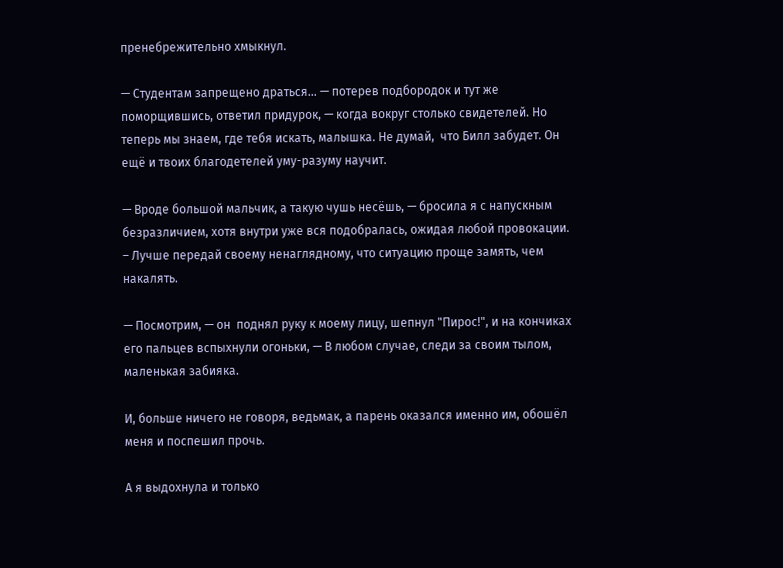пренебрежительно хмыкнул.

— Студентам запрещено драться… — потерев подбородок и тут же поморщившись, ответил придурок, — когда вокруг столько свидетелей. Но теперь мы знаем, где тебя искать, малышка. Не думай,  что Билл забудет. Он ещё и твоих благодетелей уму-разуму научит.

— Вроде большой мальчик, а такую чушь несёшь, — бросила я с напускным безразличием, хотя внутри уже вся подобралась, ожидая любой провокации. – Лучше передай своему ненаглядному, что ситуацию проще замять, чем накалять.

— Посмотрим, — он  поднял руку к моему лицу, шепнул "Пирос!", и на кончиках его пальцев вспыхнули огоньки, — В любом случае, следи за своим тылом, маленькая забияка.

И, больше ничего не говоря, ведьмак, а парень оказался именно им, обошёл меня и поспешил прочь.

А я выдохнула и только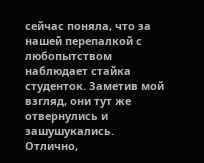сейчас поняла, что за нашей перепалкой с любопытством наблюдает стайка студенток. Заметив мой взгляд, они тут же отвернулись и зашушукались. Отлично,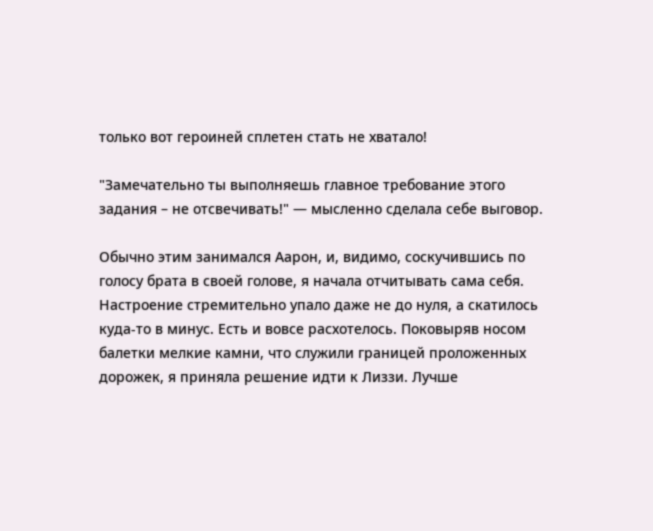только вот героиней сплетен стать не хватало!

"Замечательно ты выполняешь главное требование этого задания – не отсвечивать!" — мысленно сделала себе выговор.

Обычно этим занимался Аарон, и, видимо, соскучившись по голосу брата в своей голове, я начала отчитывать сама себя. Настроение стремительно упало даже не до нуля, а скатилось куда-то в минус. Есть и вовсе расхотелось. Поковыряв носом балетки мелкие камни, что служили границей проложенных дорожек, я приняла решение идти к Лиззи. Лучше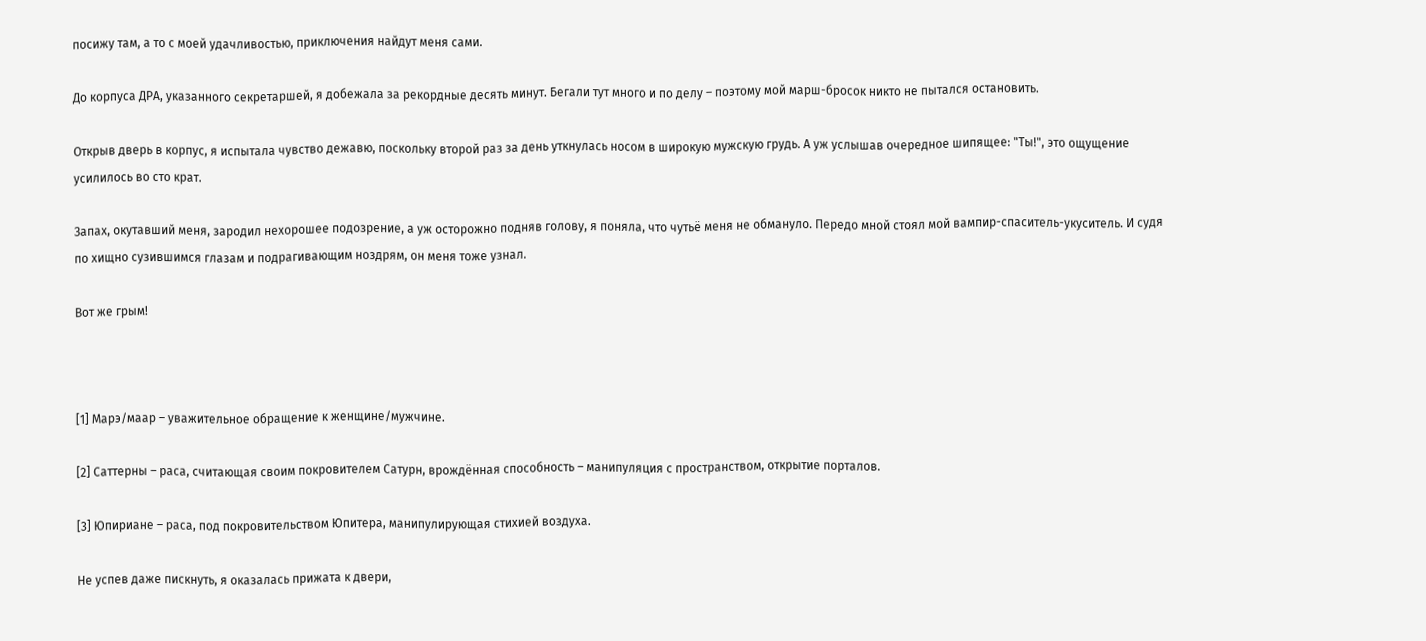посижу там, а то с моей удачливостью, приключения найдут меня сами.

До корпуса ДРА, указанного секретаршей, я добежала за рекордные десять минут. Бегали тут много и по делу – поэтому мой марш-бросок никто не пытался остановить.

Открыв дверь в корпус, я испытала чувство дежавю, поскольку второй раз за день уткнулась носом в широкую мужскую грудь. А уж услышав очередное шипящее: "Ты!", это ощущение усилилось во сто крат.

Запах, окутавший меня, зародил нехорошее подозрение, а уж осторожно подняв голову, я поняла, что чутьё меня не обмануло. Передо мной стоял мой вампир-спаситель-укуситель. И судя по хищно сузившимся глазам и подрагивающим ноздрям, он меня тоже узнал.

Вот же грым!



[1] Марэ/маар – уважительное обращение к женщине/мужчине.

[2] Саттерны – раса, считающая своим покровителем Сатурн, врождённая способность – манипуляция с пространством, открытие порталов.

[3] Юпириане – раса, под покровительством Юпитера, манипулирующая стихией воздуха.

Не успев даже пискнуть, я оказалась прижата к двери,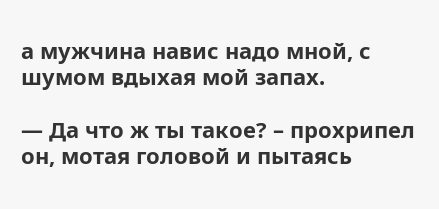а мужчина навис надо мной, с шумом вдыхая мой запах.

— Да что ж ты такое? – прохрипел он, мотая головой и пытаясь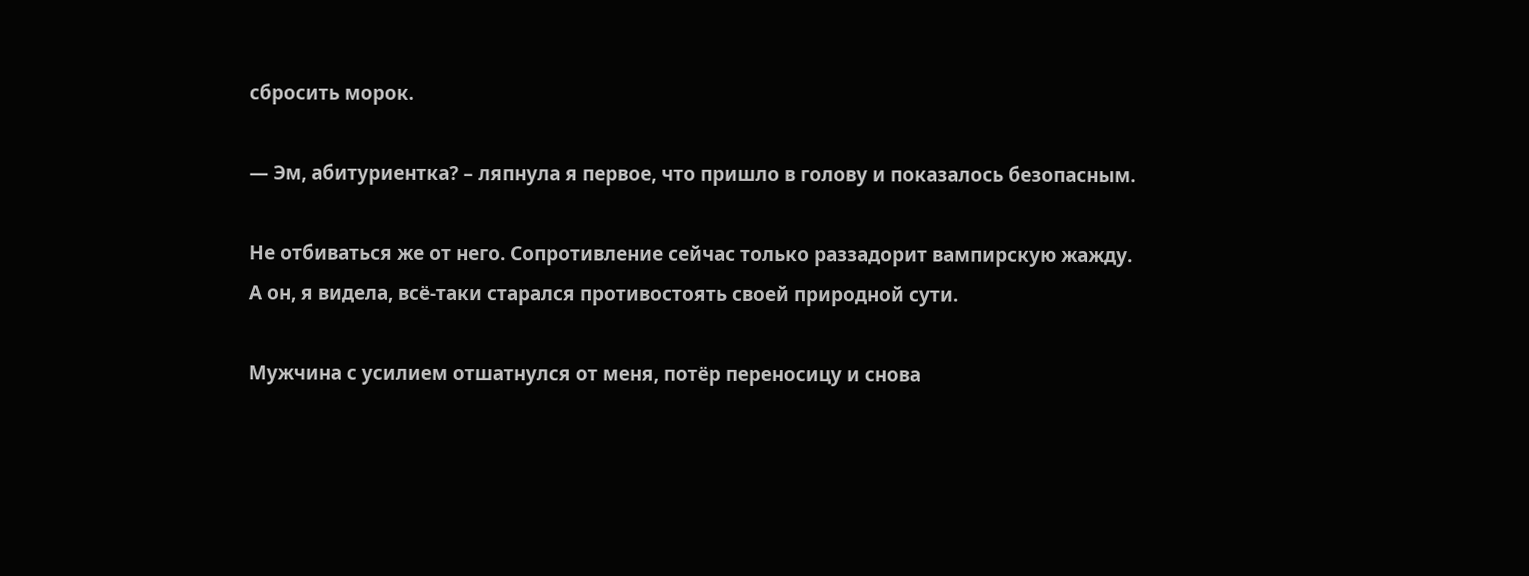сбросить морок.

— Эм, абитуриентка? – ляпнула я первое, что пришло в голову и показалось безопасным.

Не отбиваться же от него. Сопротивление сейчас только раззадорит вампирскую жажду. А он, я видела, всё-таки старался противостоять своей природной сути.

Мужчина с усилием отшатнулся от меня, потёр переносицу и снова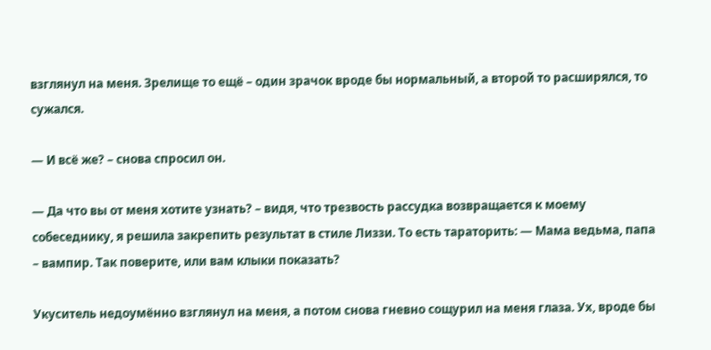взглянул на меня. Зрелище то ещё – один зрачок вроде бы нормальный, а второй то расширялся, то сужался.

— И всё же? – снова спросил он.

— Да что вы от меня хотите узнать? – видя, что трезвость рассудка возвращается к моему собеседнику, я решила закрепить результат в стиле Лиззи. То есть тараторить: — Мама ведьма, папа – вампир. Так поверите, или вам клыки показать?

Укуситель недоумённо взглянул на меня, а потом снова гневно сощурил на меня глаза. Ух, вроде бы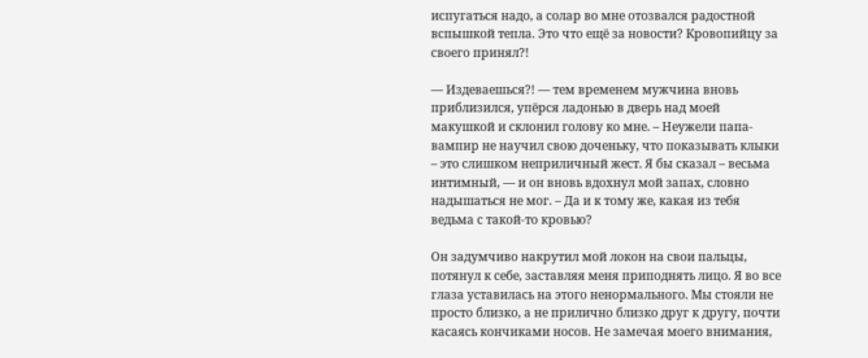испугаться надо, а солар во мне отозвался радостной вспышкой тепла. Это что ещё за новости? Кровопийцу за своего принял?!

— Издеваешься?! — тем временем мужчина вновь приблизился, упёрся ладонью в дверь над моей макушкой и склонил голову ко мне. – Неужели папа-вампир не научил свою доченьку, что показывать клыки – это слишком неприличный жест. Я бы сказал – весьма интимный, — и он вновь вдохнул мой запах, словно надышаться не мог. – Да и к тому же, какая из тебя ведьма с такой-то кровью?

Он задумчиво накрутил мой локон на свои пальцы, потянул к себе, заставляя меня приподнять лицо. Я во все глаза уставилась на этого ненормального. Мы стояли не просто близко, а не прилично близко друг к другу, почти касаясь кончиками носов. Не замечая моего внимания,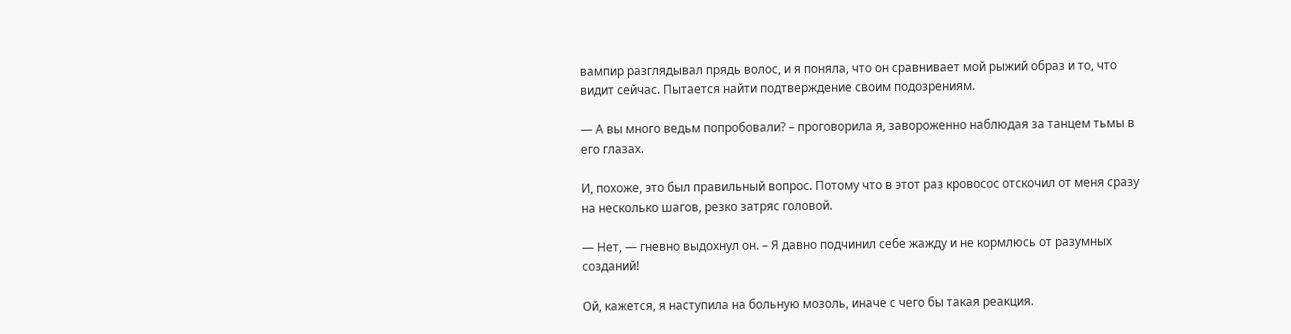вампир разглядывал прядь волос, и я поняла, что он сравнивает мой рыжий образ и то, что видит сейчас. Пытается найти подтверждение своим подозрениям.

— А вы много ведьм попробовали? – проговорила я, завороженно наблюдая за танцем тьмы в его глазах.

И, похоже, это был правильный вопрос. Потому что в этот раз кровосос отскочил от меня сразу на несколько шагов, резко затряс головой.

— Нет, — гневно выдохнул он. – Я давно подчинил себе жажду и не кормлюсь от разумных созданий!

Ой, кажется, я наступила на больную мозоль, иначе с чего бы такая реакция.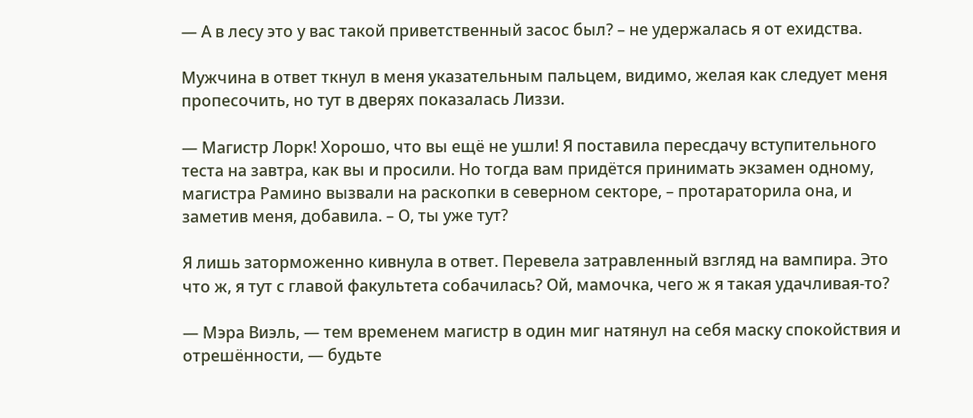— А в лесу это у вас такой приветственный засос был? – не удержалась я от ехидства.

Мужчина в ответ ткнул в меня указательным пальцем, видимо, желая как следует меня пропесочить, но тут в дверях показалась Лиззи.

— Магистр Лорк! Хорошо, что вы ещё не ушли! Я поставила пересдачу вступительного теста на завтра, как вы и просили. Но тогда вам придётся принимать экзамен одному, магистра Рамино вызвали на раскопки в северном секторе, – протараторила она, и заметив меня, добавила. – О, ты уже тут?

Я лишь заторможенно кивнула в ответ. Перевела затравленный взгляд на вампира. Это что ж, я тут с главой факультета собачилась? Ой, мамочка, чего ж я такая удачливая-то?

— Мэра Виэль, — тем временем магистр в один миг натянул на себя маску спокойствия и отрешённости, — будьте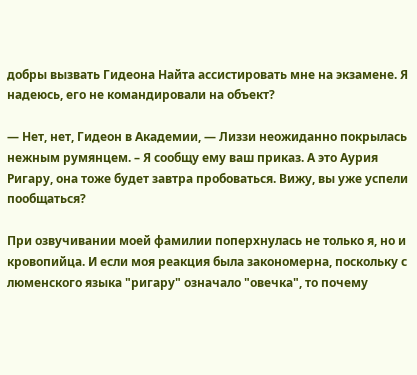добры вызвать Гидеона Найта ассистировать мне на экзамене. Я надеюсь, его не командировали на объект?

— Нет, нет, Гидеон в Академии, — Лиззи неожиданно покрылась нежным румянцем. – Я сообщу ему ваш приказ. А это Аурия Ригару, она тоже будет завтра пробоваться. Вижу, вы уже успели пообщаться?

При озвучивании моей фамилии поперхнулась не только я, но и кровопийца. И если моя реакция была закономерна, поскольку с люменского языка "ригару" означало "овечка", то почему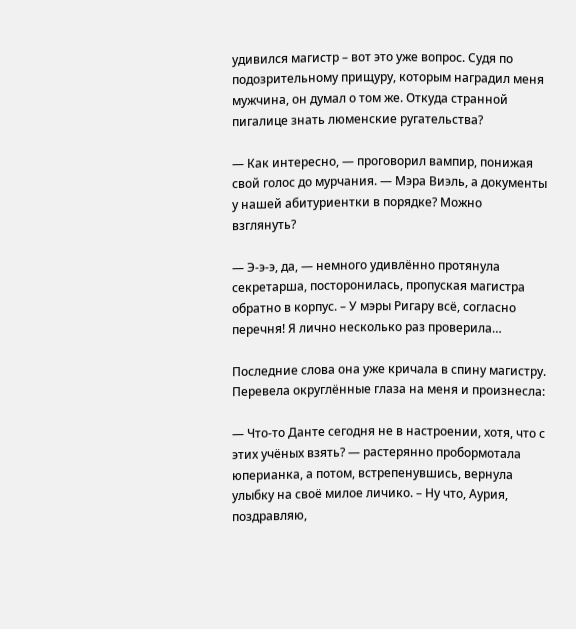удивился магистр – вот это уже вопрос. Судя по подозрительному прищуру, которым наградил меня мужчина, он думал о том же. Откуда странной пигалице знать люменские ругательства?

— Как интересно, — проговорил вампир, понижая свой голос до мурчания. — Мэра Виэль, а документы у нашей абитуриентки в порядке? Можно взглянуть?

— Э-э-э, да, — немного удивлённо протянула секретарша, посторонилась, пропуская магистра обратно в корпус. – У мэры Ригару всё, согласно перечня! Я лично несколько раз проверила…

Последние слова она уже кричала в спину магистру. Перевела округлённые глаза на меня и произнесла:

— Что-то Данте сегодня не в настроении, хотя, что с этих учёных взять? — растерянно пробормотала юперианка, а потом, встрепенувшись, вернула улыбку на своё милое личико. – Ну что, Аурия, поздравляю,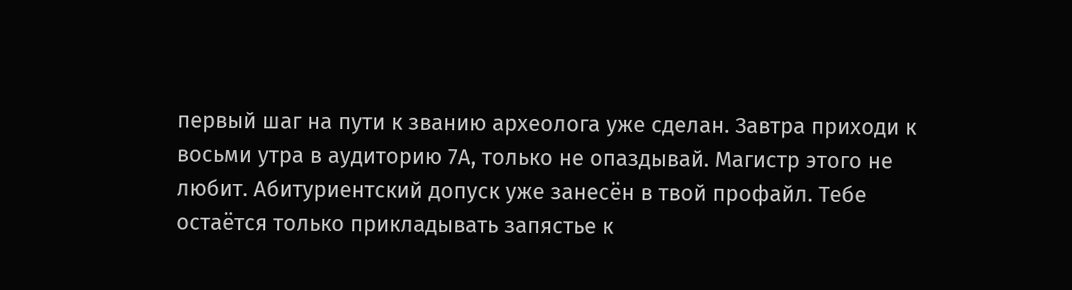первый шаг на пути к званию археолога уже сделан. Завтра приходи к восьми утра в аудиторию 7А, только не опаздывай. Магистр этого не любит. Абитуриентский допуск уже занесён в твой профайл. Тебе остаётся только прикладывать запястье к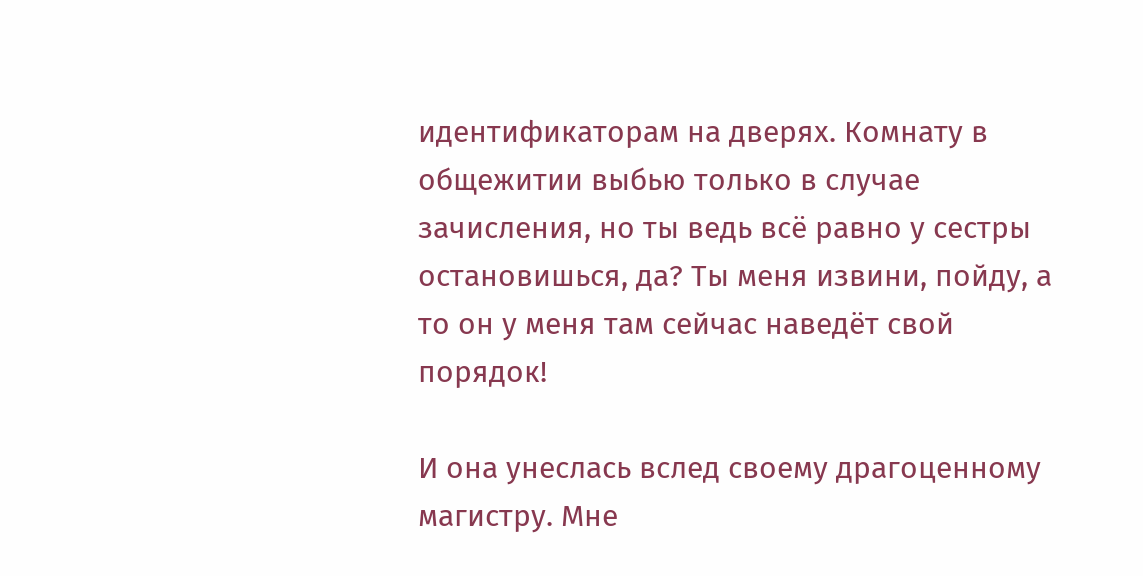идентификаторам на дверях. Комнату в общежитии выбью только в случае зачисления, но ты ведь всё равно у сестры остановишься, да? Ты меня извини, пойду, а то он у меня там сейчас наведёт свой порядок!

И она унеслась вслед своему драгоценному магистру. Мне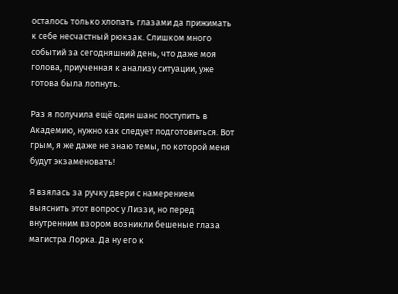осталось только хлопать глазами да прижимать к себе несчастный рюкзак. Слишком много событий за сегодняшний день, что даже моя голова, приученная к анализу ситуации, уже готова была лопнуть.

Раз я получила ещё один шанс поступить в Академию, нужно как следует подготовиться. Вот грым, я же даже не знаю темы, по которой меня будут экзаменовать!

Я взялась за ручку двери с намерением выяснить этот вопрос у Лиззи, но перед внутренним взором возникли бешеные глаза магистра Лорка. Да ну его к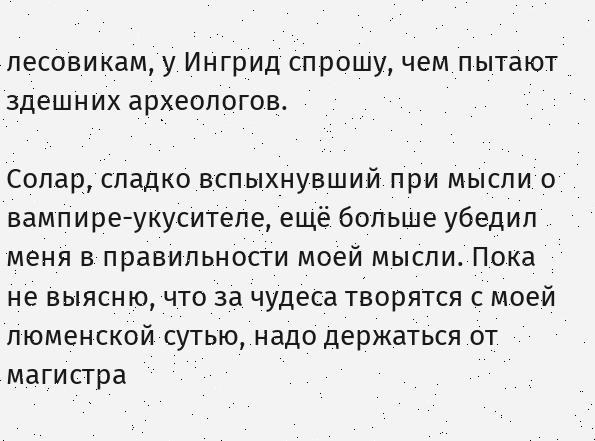лесовикам, у Ингрид спрошу, чем пытают здешних археологов.

Солар, сладко вспыхнувший при мысли о вампире-укусителе, ещё больше убедил меня в правильности моей мысли. Пока не выясню, что за чудеса творятся с моей люменской сутью, надо держаться от магистра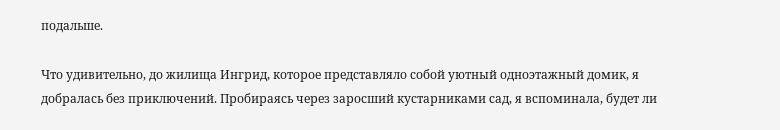подальше.

Что удивительно, до жилища Ингрид, которое представляло собой уютный одноэтажный домик, я добралась без приключений. Пробираясь через заросший кустарниками сад, я вспоминала, будет ли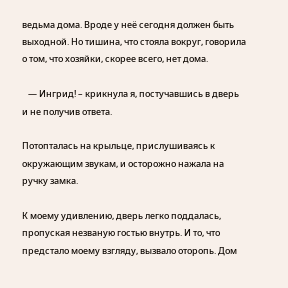ведьма дома. Вроде у неё сегодня должен быть выходной. Но тишина, что стояла вокруг, говорила о том, что хозяйки, скорее всего, нет дома.

   — Ингрид! – крикнула я, постучавшись в дверь и не получив ответа.

Потопталась на крыльце, прислушиваясь к окружающим звукам, и осторожно нажала на ручку замка.

К моему удивлению, дверь легко поддалась, пропуская незваную гостью внутрь. И то, что предстало моему взгляду, вызвало оторопь. Дом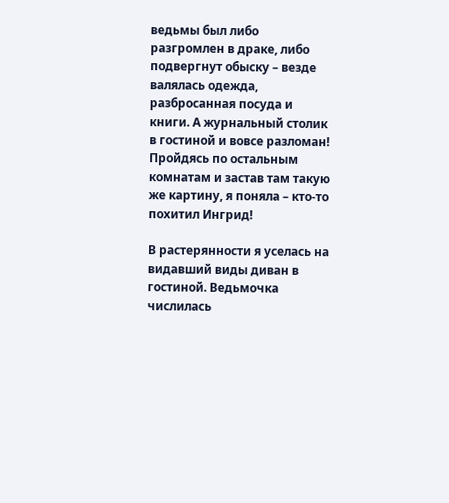ведьмы был либо разгромлен в драке, либо подвергнут обыску – везде валялась одежда, разбросанная посуда и книги. А журнальный столик в гостиной и вовсе разломан! Пройдясь по остальным комнатам и застав там такую же картину, я поняла – кто-то похитил Ингрид!

В растерянности я уселась на видавший виды диван в гостиной. Ведьмочка числилась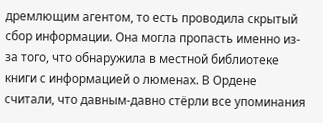дремлющим агентом, то есть проводила скрытый сбор информации. Она могла пропасть именно из-за того, что обнаружила в местной библиотеке книги с информацией о люменах. В Ордене считали, что давным-давно стёрли все упоминания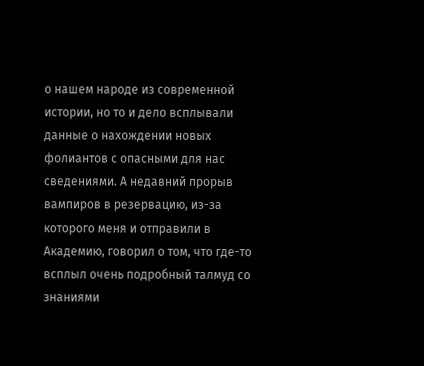о нашем народе из современной истории, но то и дело всплывали данные о нахождении новых фолиантов с опасными для нас сведениями. А недавний прорыв вампиров в резервацию, из-за которого меня и отправили в Академию, говорил о том, что где-то всплыл очень подробный талмуд со знаниями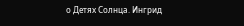о Детях Солнца. Ингрид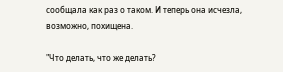сообщала как раз о таком. И теперь она исчезла, возможно, похищена.

"Что делать, что же делать?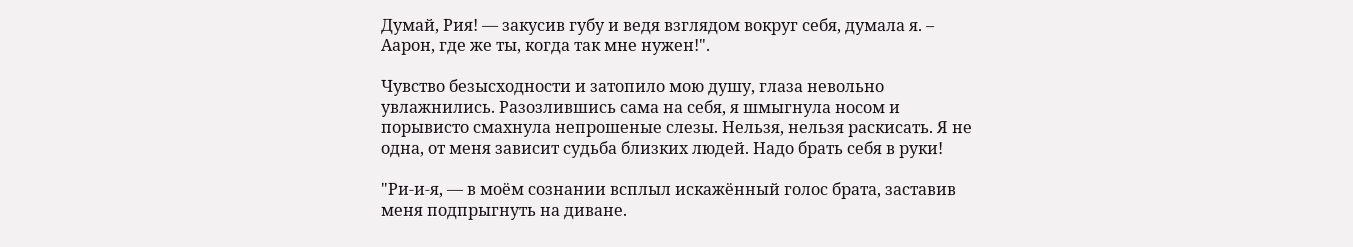Думай, Рия! — закусив губу и ведя взглядом вокруг себя, думала я. – Аарон, где же ты, когда так мне нужен!".

Чувство безысходности и затопило мою душу, глаза невольно увлажнились. Разозлившись сама на себя, я шмыгнула носом и порывисто смахнула непрошеные слезы. Нельзя, нельзя раскисать. Я не одна, от меня зависит судьба близких людей. Надо брать себя в руки!

"Ри-и-я, — в моём сознании всплыл искажённый голос брата, заставив меня подпрыгнуть на диване.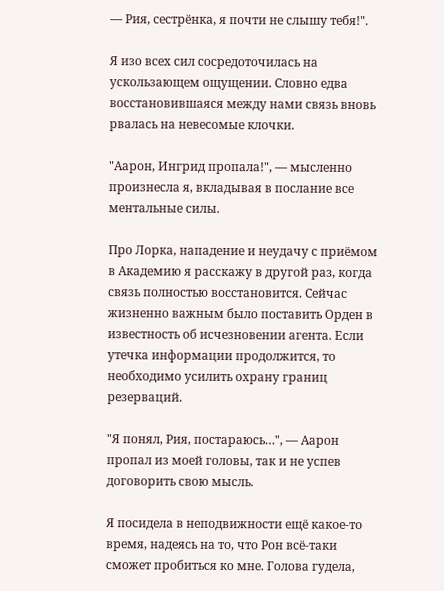— Рия, сестрёнка, я почти не слышу тебя!".

Я изо всех сил сосредоточилась на ускользающем ощущении. Словно едва восстановившаяся между нами связь вновь рвалась на невесомые клочки.

"Аарон, Ингрид пропала!", — мысленно произнесла я, вкладывая в послание все ментальные силы.

Про Лорка, нападение и неудачу с приёмом в Академию я расскажу в другой раз, когда связь полностью восстановится. Сейчас жизненно важным было поставить Орден в известность об исчезновении агента. Если утечка информации продолжится, то необходимо усилить охрану границ резерваций.

"Я понял, Рия, постараюсь…", — Аарон пропал из моей головы, так и не успев договорить свою мысль.

Я посидела в неподвижности ещё какое-то время, надеясь на то, что Рон всё-таки сможет пробиться ко мне. Голова гудела,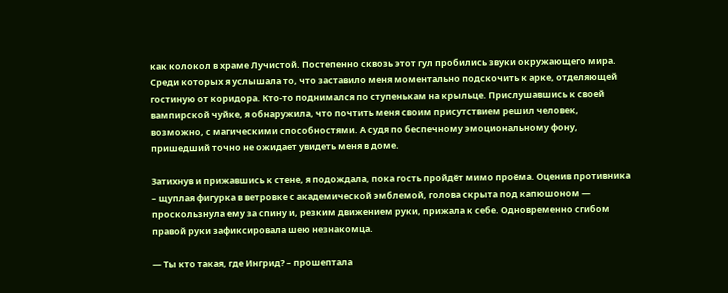как колокол в храме Лучистой. Постепенно сквозь этот гул пробились звуки окружающего мира. Среди которых я услышала то, что заставило меня моментально подскочить к арке, отделяющей гостиную от коридора. Кто-то поднимался по ступенькам на крыльце. Прислушавшись к своей вампирской чуйке, я обнаружила, что почтить меня своим присутствием решил человек, возможно, с магическими способностями. А судя по беспечному эмоциональному фону, пришедший точно не ожидает увидеть меня в доме.

Затихнув и прижавшись к стене, я подождала, пока гость пройдёт мимо проёма. Оценив противника – щуплая фигурка в ветровке с академической эмблемой, голова скрыта под капюшоном — проскользнула ему за спину и, резким движением руки, прижала к себе. Одновременно сгибом правой руки зафиксировала шею незнакомца.

— Ты кто такая, где Ингрид? – прошептала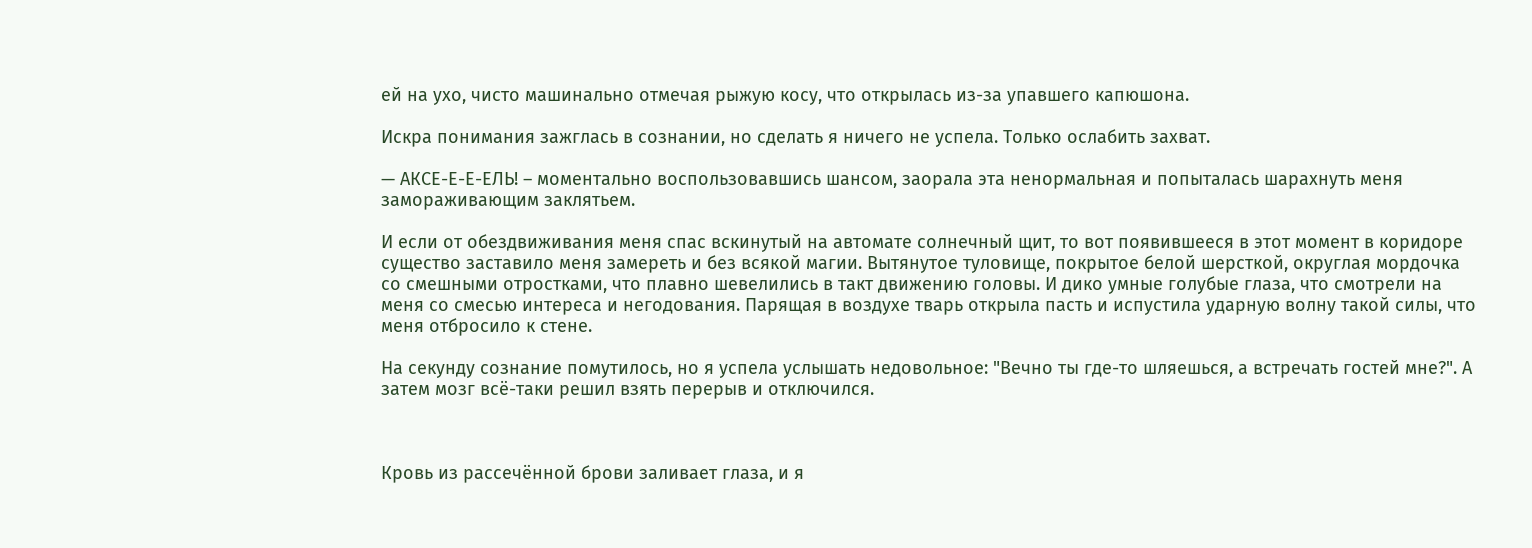ей на ухо, чисто машинально отмечая рыжую косу, что открылась из-за упавшего капюшона.

Искра понимания зажглась в сознании, но сделать я ничего не успела. Только ослабить захват.

— АКСЕ-Е-Е-ЕЛЬ! – моментально воспользовавшись шансом, заорала эта ненормальная и попыталась шарахнуть меня замораживающим заклятьем.

И если от обездвиживания меня спас вскинутый на автомате солнечный щит, то вот появившееся в этот момент в коридоре существо заставило меня замереть и без всякой магии. Вытянутое туловище, покрытое белой шерсткой, округлая мордочка со смешными отростками, что плавно шевелились в такт движению головы. И дико умные голубые глаза, что смотрели на меня со смесью интереса и негодования. Парящая в воздухе тварь открыла пасть и испустила ударную волну такой силы, что меня отбросило к стене.

На секунду сознание помутилось, но я успела услышать недовольное: "Вечно ты где-то шляешься, а встречать гостей мне?". А затем мозг всё-таки решил взять перерыв и отключился.



Кровь из рассечённой брови заливает глаза, и я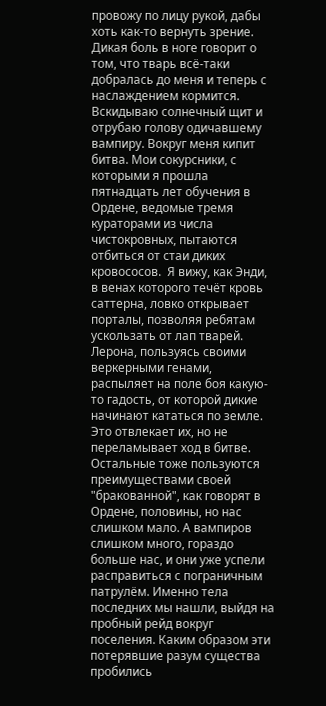провожу по лицу рукой, дабы хоть как-то вернуть зрение. Дикая боль в ноге говорит о том, что тварь всё-таки добралась до меня и теперь с наслаждением кормится. Вскидываю солнечный щит и отрубаю голову одичавшему вампиру. Вокруг меня кипит битва. Мои сокурсники, с которыми я прошла пятнадцать лет обучения в Ордене, ведомые тремя кураторами из числа чистокровных, пытаются отбиться от стаи диких кровососов.  Я вижу, как Энди, в венах которого течёт кровь саттерна, ловко открывает порталы, позволяя ребятам ускользать от лап тварей. Лерона, пользуясь своими веркерными генами, распыляет на поле боя какую-то гадость, от которой дикие начинают кататься по земле. Это отвлекает их, но не переламывает ход в битве. Остальные тоже пользуются преимуществами своей "бракованной", как говорят в Ордене, половины, но нас слишком мало. А вампиров слишком много, гораздо больше нас, и они уже успели расправиться с пограничным патрулём. Именно тела последних мы нашли, выйдя на пробный рейд вокруг поселения. Каким образом эти потерявшие разум существа пробились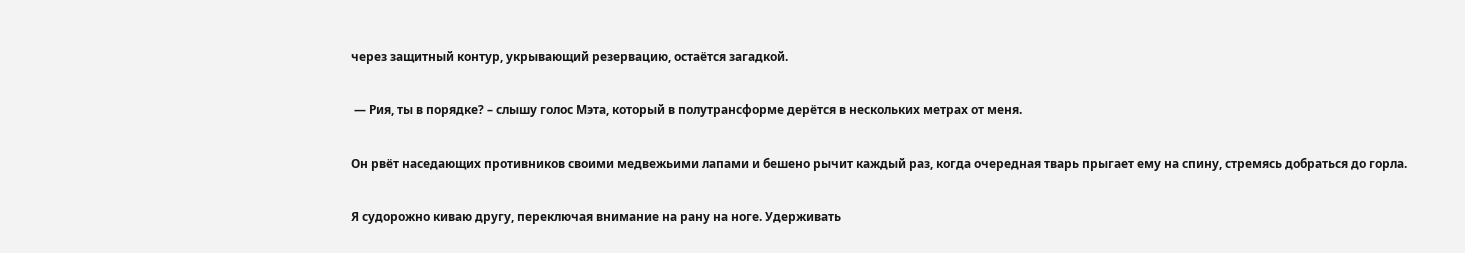через защитный контур, укрывающий резервацию, остаётся загадкой.

 — Рия, ты в порядке? – слышу голос Мэта, который в полутрансформе дерётся в нескольких метрах от меня.

Он рвёт наседающих противников своими медвежьими лапами и бешено рычит каждый раз, когда очередная тварь прыгает ему на спину, стремясь добраться до горла.

Я судорожно киваю другу, переключая внимание на рану на ноге. Удерживать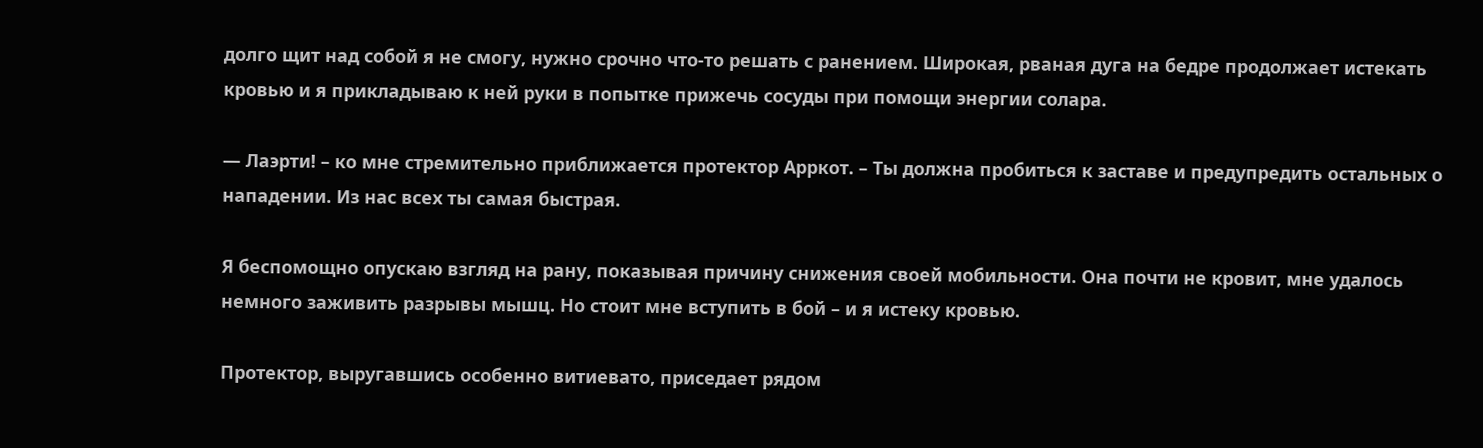долго щит над собой я не смогу, нужно срочно что-то решать с ранением. Широкая, рваная дуга на бедре продолжает истекать кровью и я прикладываю к ней руки в попытке прижечь сосуды при помощи энергии солара.

— Лаэрти! – ко мне стремительно приближается протектор Арркот. – Ты должна пробиться к заставе и предупредить остальных о нападении. Из нас всех ты самая быстрая.

Я беспомощно опускаю взгляд на рану, показывая причину снижения своей мобильности. Она почти не кровит, мне удалось немного заживить разрывы мышц. Но стоит мне вступить в бой – и я истеку кровью.

Протектор, выругавшись особенно витиевато, приседает рядом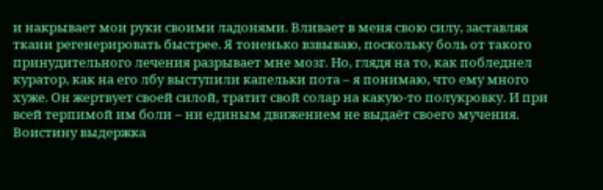и накрывает мои руки своими ладонями. Вливает в меня свою силу, заставляя ткани регенерировать быстрее. Я тоненько взвываю, поскольку боль от такого принудительного лечения разрывает мне мозг. Но, глядя на то, как побледнел куратор, как на его лбу выступили капельки пота – я понимаю, что ему много хуже. Он жертвует своей силой, тратит свой солар на какую-то полукровку. И при всей терпимой им боли – ни единым движением не выдаёт своего мучения. Воистину выдержка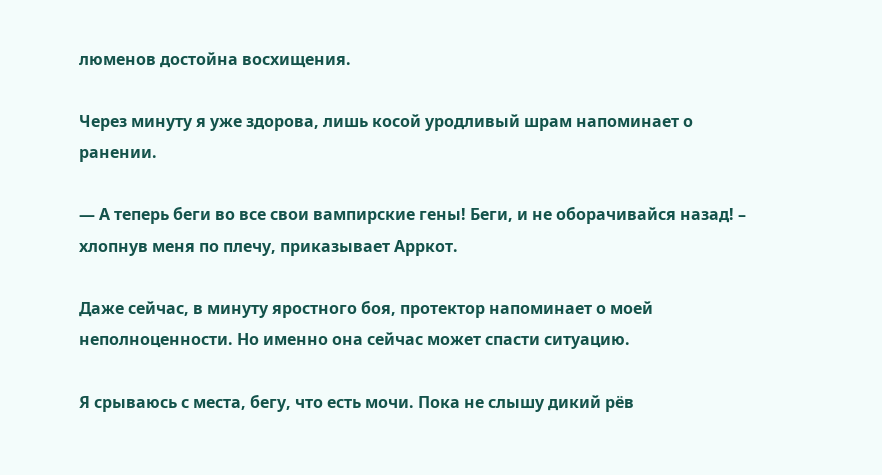люменов достойна восхищения.

Через минуту я уже здорова, лишь косой уродливый шрам напоминает о ранении.

— А теперь беги во все свои вампирские гены! Беги, и не оборачивайся назад! – хлопнув меня по плечу, приказывает Арркот.

Даже сейчас, в минуту яростного боя, протектор напоминает о моей неполноценности. Но именно она сейчас может спасти ситуацию.

Я срываюсь с места, бегу, что есть мочи. Пока не слышу дикий рёв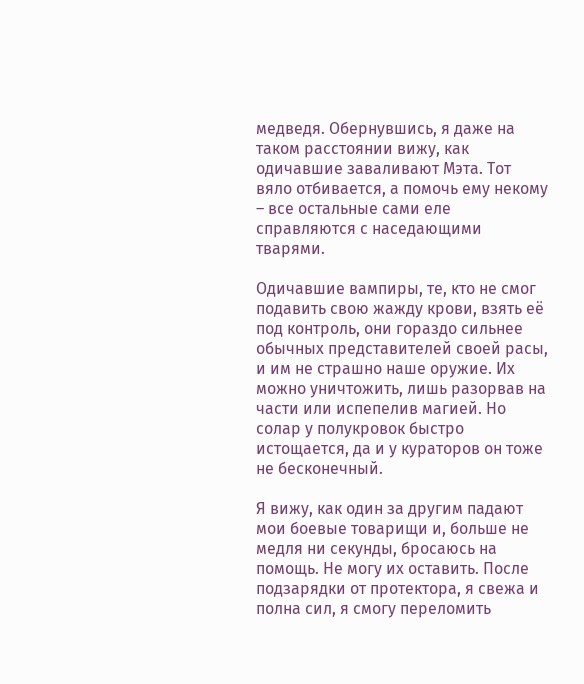медведя. Обернувшись, я даже на таком расстоянии вижу, как одичавшие заваливают Мэта. Тот вяло отбивается, а помочь ему некому – все остальные сами еле справляются с наседающими тварями.

Одичавшие вампиры, те, кто не смог подавить свою жажду крови, взять её под контроль, они гораздо сильнее обычных представителей своей расы, и им не страшно наше оружие. Их можно уничтожить, лишь разорвав на части или испепелив магией. Но солар у полукровок быстро истощается, да и у кураторов он тоже не бесконечный.

Я вижу, как один за другим падают мои боевые товарищи и, больше не медля ни секунды, бросаюсь на помощь. Не могу их оставить. После подзарядки от протектора, я свежа и полна сил, я смогу переломить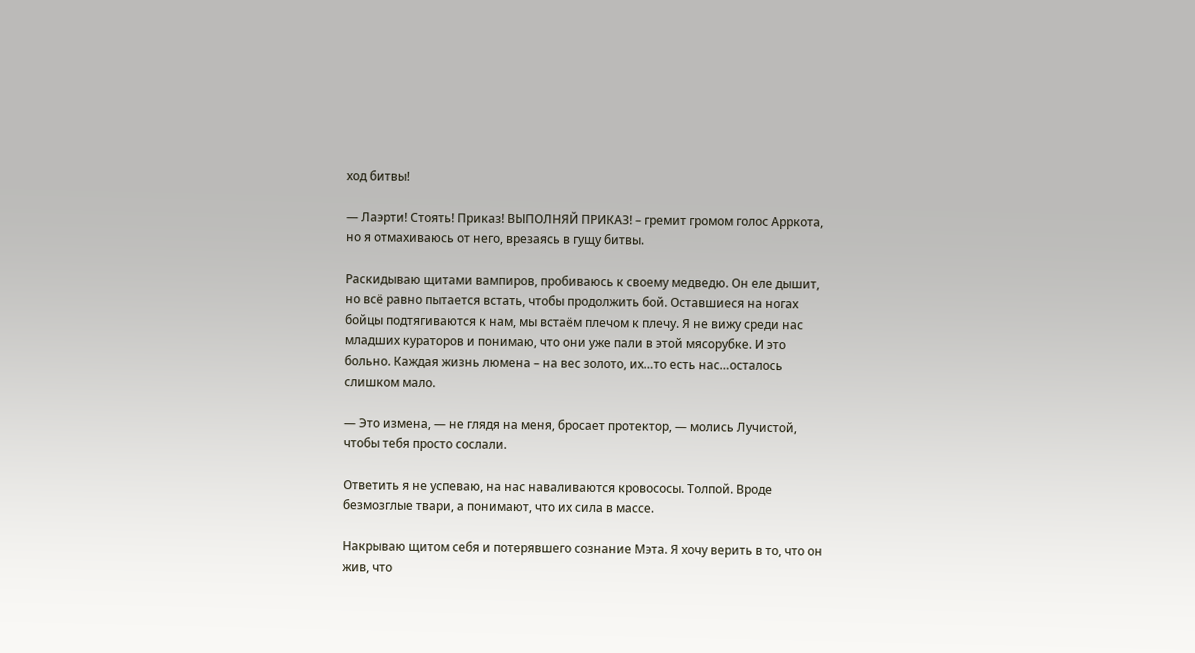ход битвы!

— Лаэрти! Стоять! Приказ! ВЫПОЛНЯЙ ПРИКАЗ! – гремит громом голос Арркота, но я отмахиваюсь от него, врезаясь в гущу битвы.

Раскидываю щитами вампиров, пробиваюсь к своему медведю. Он еле дышит, но всё равно пытается встать, чтобы продолжить бой. Оставшиеся на ногах бойцы подтягиваются к нам, мы встаём плечом к плечу. Я не вижу среди нас младших кураторов и понимаю, что они уже пали в этой мясорубке. И это больно. Каждая жизнь люмена – на вес золото, их…то есть нас…осталось слишком мало.

— Это измена, — не глядя на меня, бросает протектор, — молись Лучистой, чтобы тебя просто сослали.

Ответить я не успеваю, на нас наваливаются кровососы. Толпой. Вроде безмозглые твари, а понимают, что их сила в массе.

Накрываю щитом себя и потерявшего сознание Мэта. Я хочу верить в то, что он жив, что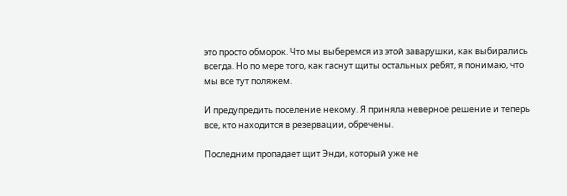это просто обморок. Что мы выберемся из этой заварушки, как выбирались всегда. Но по мере того, как гаснут щиты остальных ребят, я понимаю, что мы все тут поляжем.

И предупредить поселение некому. Я приняла неверное решение и теперь все, кто находится в резервации, обречены.

Последним пропадает щит Энди, который уже не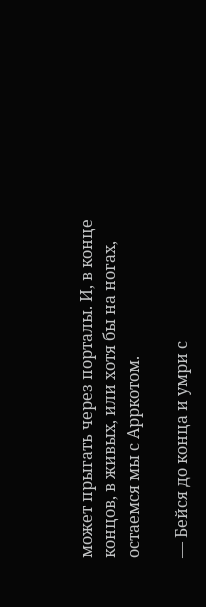может прыгать через порталы. И, в конце концов, в живых, или хотя бы на ногах, остаемся мы с Арркотом.

— Бейся до конца и умри с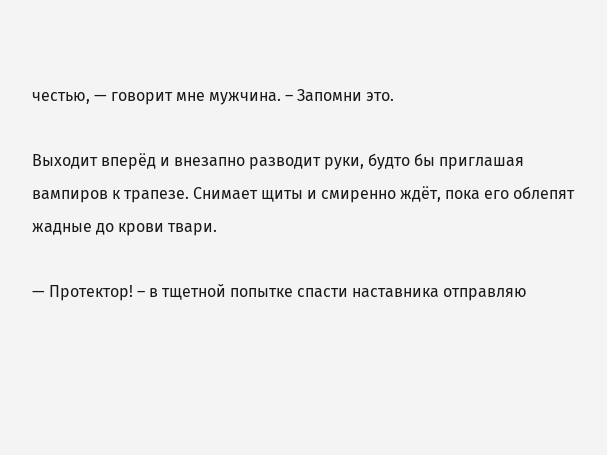честью, — говорит мне мужчина. – Запомни это.

Выходит вперёд и внезапно разводит руки, будто бы приглашая вампиров к трапезе. Снимает щиты и смиренно ждёт, пока его облепят жадные до крови твари.

— Протектор! – в тщетной попытке спасти наставника отправляю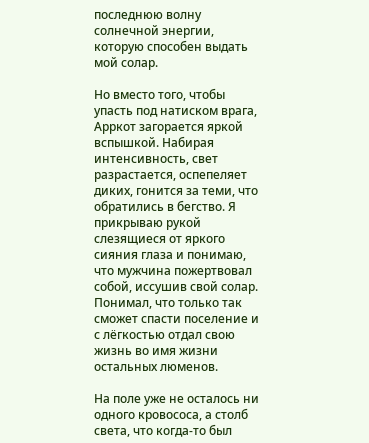последнюю волну солнечной энергии, которую способен выдать мой солар.

Но вместо того, чтобы упасть под натиском врага, Арркот загорается яркой вспышкой. Набирая интенсивность, свет разрастается, оспепеляет диких, гонится за теми, что обратились в бегство. Я прикрываю рукой слезящиеся от яркого сияния глаза и понимаю, что мужчина пожертвовал собой, иссушив свой солар. Понимал, что только так сможет спасти поселение и с лёгкостью отдал свою жизнь во имя жизни остальных люменов.

На поле уже не осталось ни одного кровососа, а столб света, что когда-то был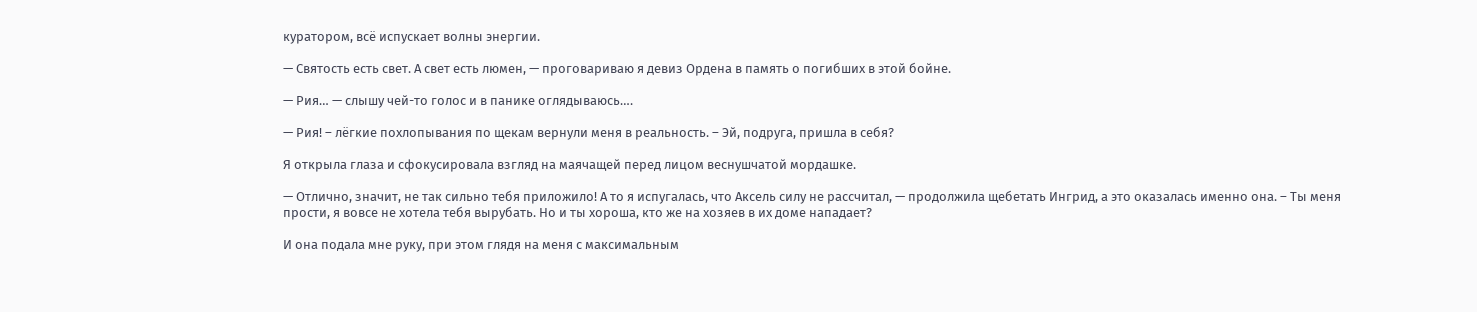куратором, всё испускает волны энергии.

— Святость есть свет. А свет есть люмен, — проговариваю я девиз Ордена в память о погибших в этой бойне.

— Рия… — слышу чей-то голос и в панике оглядываюсь….

— Рия! – лёгкие похлопывания по щекам вернули меня в реальность. – Эй, подруга, пришла в себя?

Я открыла глаза и сфокусировала взгляд на маячащей перед лицом веснушчатой мордашке.

— Отлично, значит, не так сильно тебя приложило! А то я испугалась, что Аксель силу не рассчитал, — продолжила щебетать Ингрид, а это оказалась именно она. – Ты меня прости, я вовсе не хотела тебя вырубать. Но и ты хороша, кто же на хозяев в их доме нападает?

И она подала мне руку, при этом глядя на меня с максимальным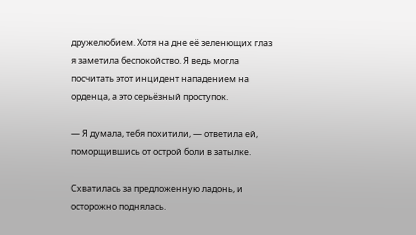дружелюбием. Хотя на дне её зеленющих глаз я заметила беспокойство. Я ведь могла посчитать этот инцидент нападением на орденца, а это серьёзный проступок.

— Я думала, тебя похитили, — ответила ей, поморщившись от острой боли в затылке.

Схватилась за предложенную ладонь, и осторожно поднялась.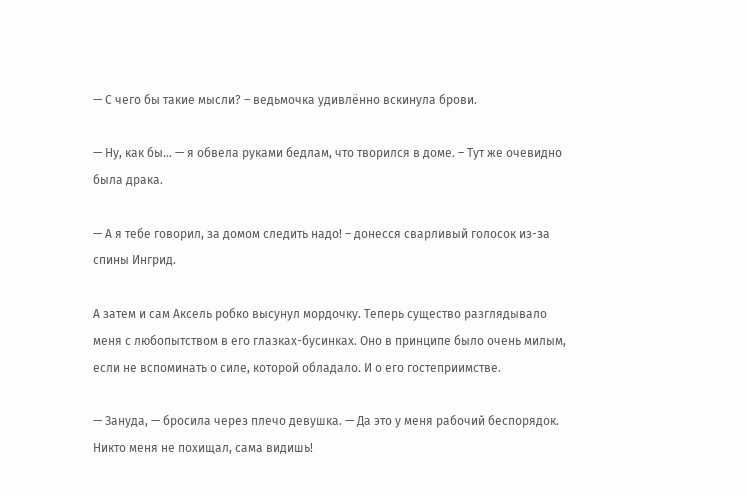— С чего бы такие мысли? – ведьмочка удивлённо вскинула брови.

— Ну, как бы… — я обвела руками бедлам, что творился в доме. – Тут же очевидно была драка.

— А я тебе говорил, за домом следить надо! – донесся сварливый голосок из-за спины Ингрид.

А затем и сам Аксель робко высунул мордочку. Теперь существо разглядывало меня с любопытством в его глазках-бусинках. Оно в принципе было очень милым, если не вспоминать о силе, которой обладало. И о его гостеприимстве.

— Зануда, — бросила через плечо девушка. — Да это у меня рабочий беспорядок. Никто меня не похищал, сама видишь!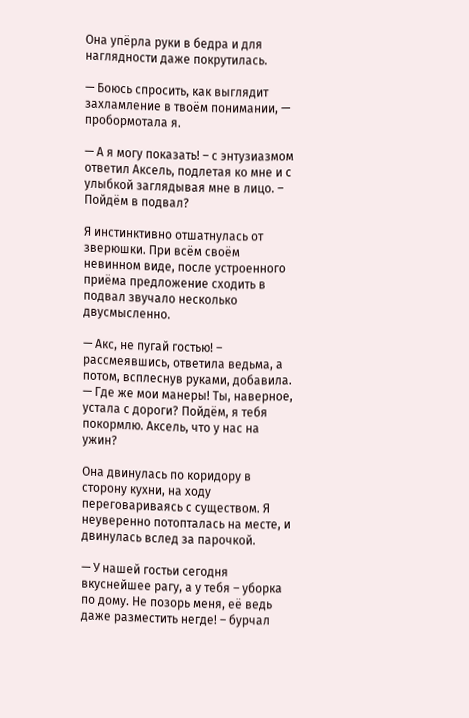Она упёрла руки в бедра и для наглядности даже покрутилась.

— Боюсь спросить, как выглядит захламление в твоём понимании, — пробормотала я.

— А я могу показать! – с энтузиазмом ответил Аксель, подлетая ко мне и с улыбкой заглядывая мне в лицо. – Пойдём в подвал?

Я инстинктивно отшатнулась от зверюшки. При всём своём невинном виде, после устроенного приёма предложение сходить в подвал звучало несколько двусмысленно.

— Акс, не пугай гостью! – рассмеявшись, ответила ведьма, а потом, всплеснув руками, добавила. — Где же мои манеры! Ты, наверное, устала с дороги? Пойдём, я тебя покормлю. Аксель, что у нас на ужин?

Она двинулась по коридору в сторону кухни, на ходу переговариваясь с существом. Я неуверенно потопталась на месте, и двинулась вслед за парочкой.

— У нашей гостьи сегодня вкуснейшее рагу, а у тебя – уборка по дому. Не позорь меня, её ведь даже разместить негде! – бурчал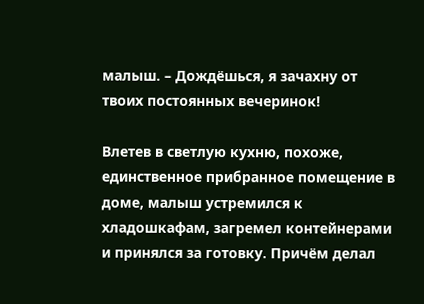малыш. – Дождёшься, я зачахну от твоих постоянных вечеринок!

Влетев в светлую кухню, похоже, единственное прибранное помещение в доме, малыш устремился к хладошкафам, загремел контейнерами и принялся за готовку. Причём делал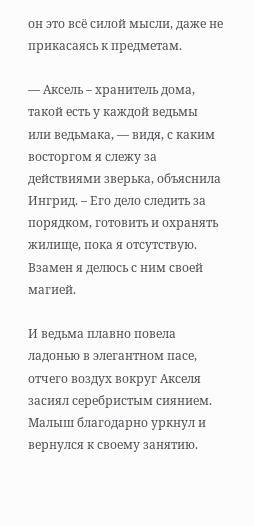он это всё силой мысли, даже не прикасаясь к предметам.

— Аксель – хранитель дома, такой есть у каждой ведьмы или ведьмака, — видя, с каким восторгом я слежу за действиями зверька, объяснила Ингрид. – Его дело следить за порядком, готовить и охранять жилище, пока я отсутствую. Взамен я делюсь с ним своей магией.

И ведьма плавно повела ладонью в элегантном пасе, отчего воздух вокруг Акселя засиял серебристым сиянием. Малыш благодарно уркнул и вернулся к своему занятию.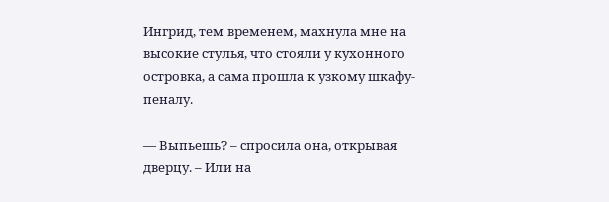Ингрид, тем временем, махнула мне на высокие стулья, что стояли у кухонного островка, а сама прошла к узкому шкафу-пеналу.

— Выпьешь? – спросила она, открывая дверцу. – Или на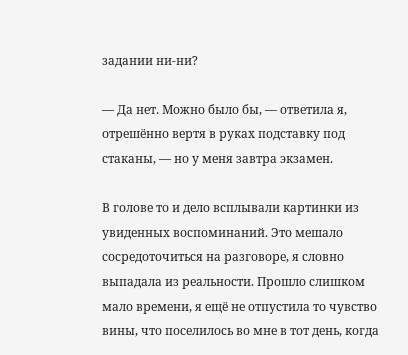задании ни-ни?

— Да нет. Можно было бы, — ответила я, отрешённо вертя в руках подставку под стаканы, — но у меня завтра экзамен.

В голове то и дело всплывали картинки из увиденных воспоминаний. Это мешало сосредоточиться на разговоре, я словно выпадала из реальности. Прошло слишком мало времени, я ещё не отпустила то чувство вины, что поселилось во мне в тот день, когда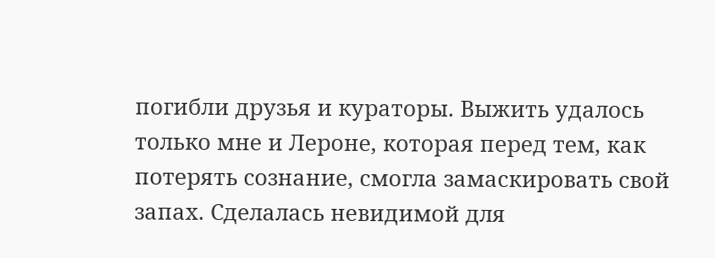погибли друзья и кураторы. Выжить удалось только мне и Лероне, которая перед тем, как потерять сознание, смогла замаскировать свой запах. Сделалась невидимой для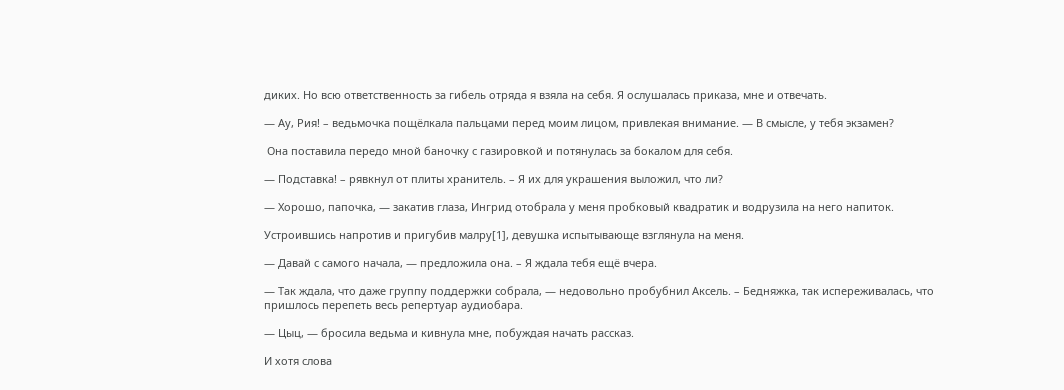диких. Но всю ответственность за гибель отряда я взяла на себя. Я ослушалась приказа, мне и отвечать.

— Ау, Рия! – ведьмочка пощёлкала пальцами перед моим лицом, привлекая внимание. — В смысле, у тебя экзамен?

 Она поставила передо мной баночку с газировкой и потянулась за бокалом для себя.

— Подставка! – рявкнул от плиты хранитель. – Я их для украшения выложил, что ли?

— Хорошо, папочка, — закатив глаза, Ингрид отобрала у меня пробковый квадратик и водрузила на него напиток.

Устроившись напротив и пригубив малру[1], девушка испытывающе взглянула на меня.

— Давай с самого начала, — предложила она. – Я ждала тебя ещё вчера.

— Так ждала, что даже группу поддержки собрала, — недовольно пробубнил Аксель. – Бедняжка, так испереживалась, что пришлось перепеть весь репертуар аудиобара.

— Цыц, — бросила ведьма и кивнула мне, побуждая начать рассказ.

И хотя слова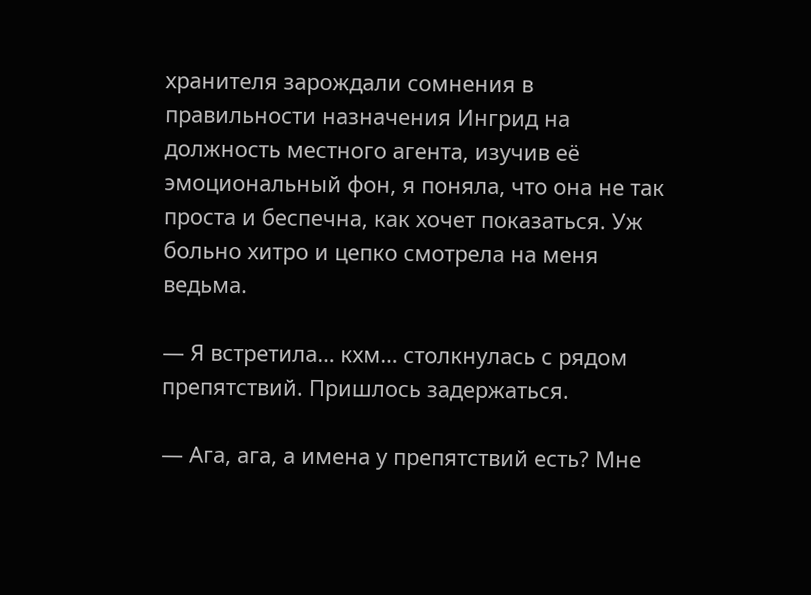хранителя зарождали сомнения в правильности назначения Ингрид на должность местного агента, изучив её эмоциональный фон, я поняла, что она не так проста и беспечна, как хочет показаться. Уж больно хитро и цепко смотрела на меня ведьма.

— Я встретила… кхм… столкнулась с рядом препятствий. Пришлось задержаться.

— Ага, ага, а имена у препятствий есть? Мне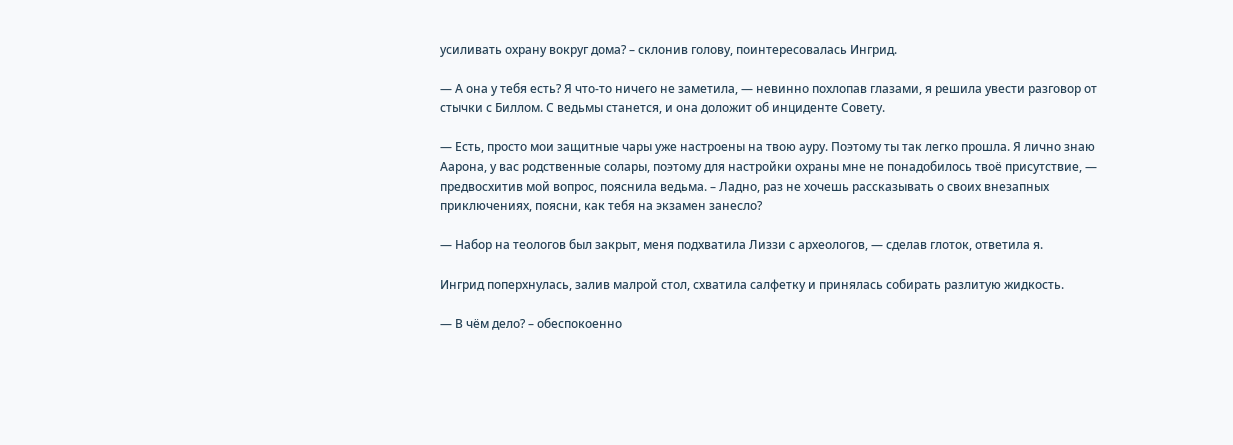усиливать охрану вокруг дома? – склонив голову, поинтересовалась Ингрид.

— А она у тебя есть? Я что-то ничего не заметила, — невинно похлопав глазами, я решила увести разговор от стычки с Биллом. С ведьмы станется, и она доложит об инциденте Совету.

— Есть, просто мои защитные чары уже настроены на твою ауру. Поэтому ты так легко прошла. Я лично знаю Аарона, у вас родственные солары, поэтому для настройки охраны мне не понадобилось твоё присутствие, — предвосхитив мой вопрос, пояснила ведьма. – Ладно, раз не хочешь рассказывать о своих внезапных приключениях, поясни, как тебя на экзамен занесло?

— Набор на теологов был закрыт, меня подхватила Лиззи с археологов, — сделав глоток, ответила я.

Ингрид поперхнулась, залив малрой стол, схватила салфетку и принялась собирать разлитую жидкость.

— В чём дело? – обеспокоенно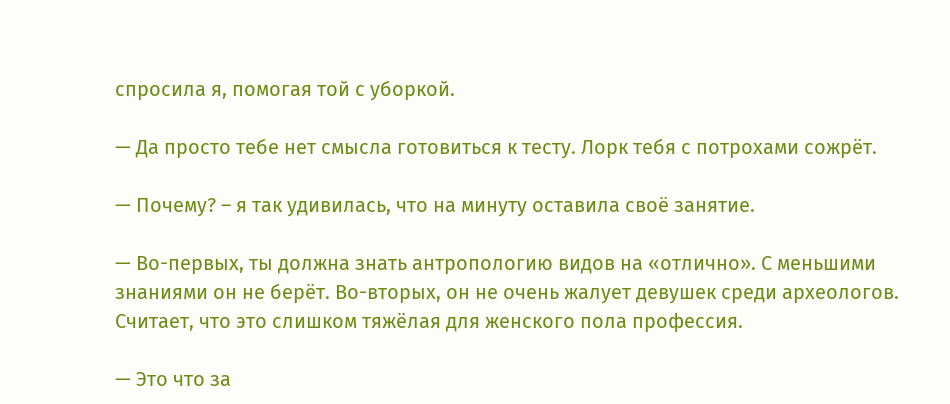спросила я, помогая той с уборкой.

— Да просто тебе нет смысла готовиться к тесту. Лорк тебя с потрохами сожрёт.

— Почему? – я так удивилась, что на минуту оставила своё занятие.

— Во-первых, ты должна знать антропологию видов на «отлично». С меньшими знаниями он не берёт. Во-вторых, он не очень жалует девушек среди археологов. Считает, что это слишком тяжёлая для женского пола профессия.

— Это что за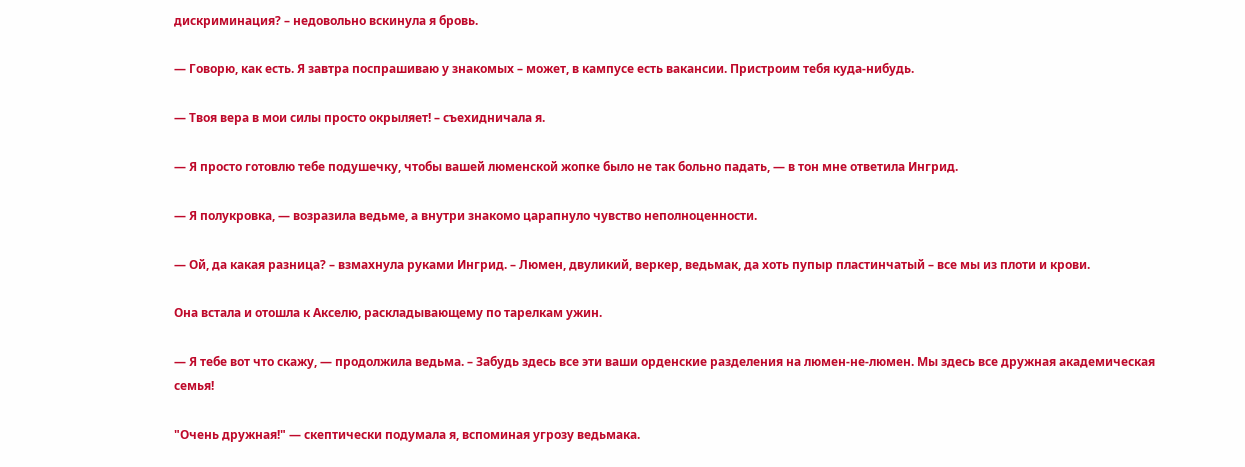дискриминация? – недовольно вскинула я бровь.

— Говорю, как есть. Я завтра поспрашиваю у знакомых – может, в кампусе есть вакансии. Пристроим тебя куда-нибудь.

— Твоя вера в мои силы просто окрыляет! – съехидничала я.

— Я просто готовлю тебе подушечку, чтобы вашей люменской жопке было не так больно падать, — в тон мне ответила Ингрид.

— Я полукровка, — возразила ведьме, а внутри знакомо царапнуло чувство неполноценности.

— Ой, да какая разница? – взмахнула руками Ингрид. – Люмен, двуликий, веркер, ведьмак, да хоть пупыр пластинчатый – все мы из плоти и крови.

Она встала и отошла к Акселю, раскладывающему по тарелкам ужин.

— Я тебе вот что скажу, — продолжила ведьма. – Забудь здесь все эти ваши орденские разделения на люмен-не-люмен. Мы здесь все дружная академическая семья!

"Очень дружная!" — скептически подумала я, вспоминая угрозу ведьмака.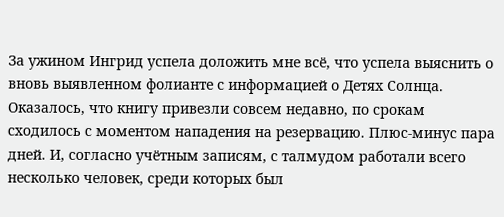За ужином Ингрид успела доложить мне всё, что успела выяснить о вновь выявленном фолианте с информацией о Детях Солнца. Оказалось, что книгу привезли совсем недавно, по срокам сходилось с моментом нападения на резервацию. Плюс-минус пара дней. И, согласно учётным записям, с талмудом работали всего несколько человек, среди которых был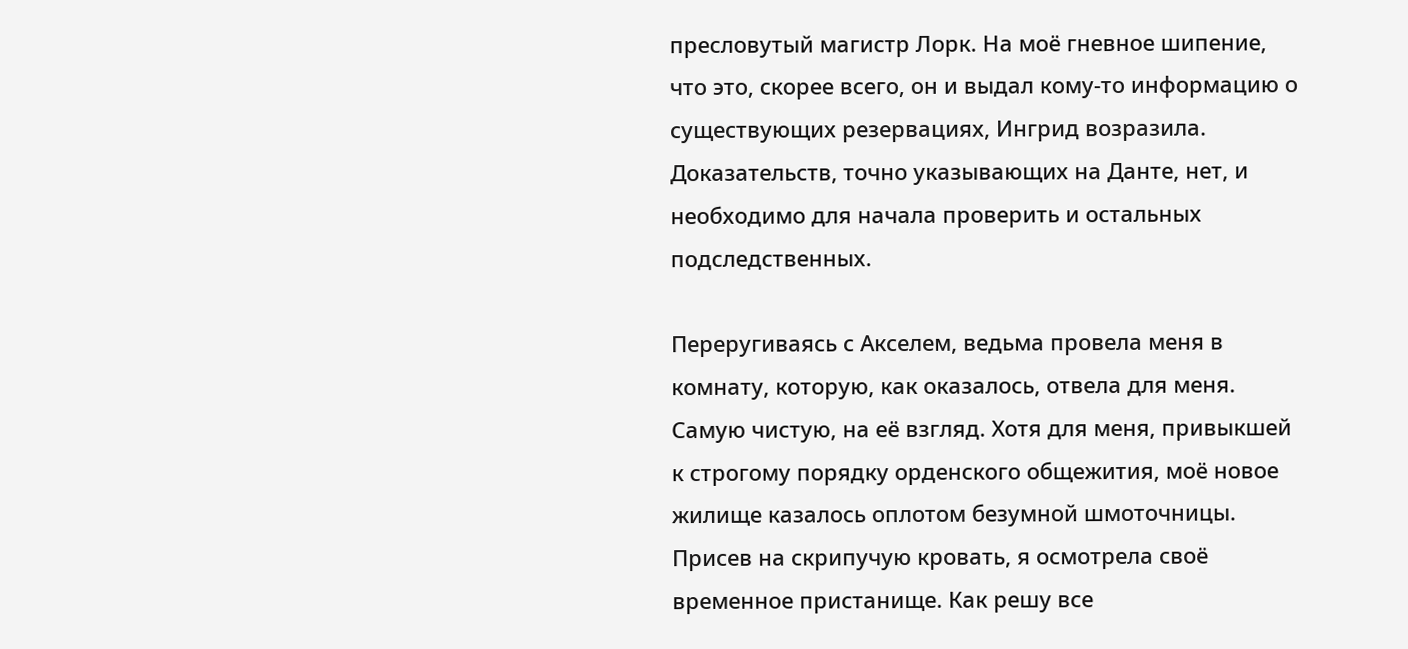пресловутый магистр Лорк. На моё гневное шипение, что это, скорее всего, он и выдал кому-то информацию о существующих резервациях, Ингрид возразила. Доказательств, точно указывающих на Данте, нет, и необходимо для начала проверить и остальных подследственных.

Переругиваясь с Акселем, ведьма провела меня в комнату, которую, как оказалось, отвела для меня. Самую чистую, на её взгляд. Хотя для меня, привыкшей к строгому порядку орденского общежития, моё новое жилище казалось оплотом безумной шмоточницы. Присев на скрипучую кровать, я осмотрела своё временное пристанище. Как решу все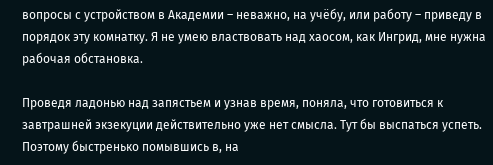вопросы с устройством в Академии – неважно, на учёбу, или работу – приведу в порядок эту комнатку. Я не умею властвовать над хаосом, как Ингрид, мне нужна рабочая обстановка.

Проведя ладонью над запястьем и узнав время, поняла, что готовиться к завтрашней экзекуции действительно уже нет смысла. Тут бы выспаться успеть. Поэтому быстренько помывшись в, на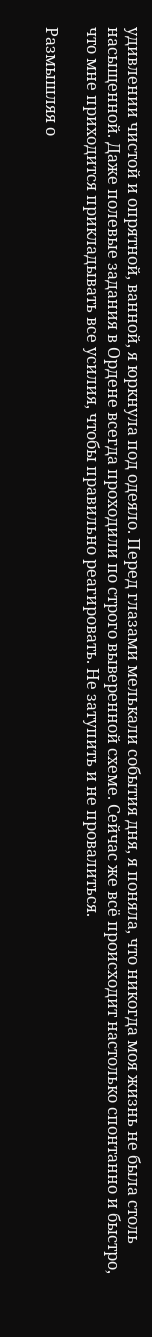удивлении чистой и опрятной, ванной, я юркнула под одеяло. Перед глазами мелькали события дня, я поняла, что никогда моя жизнь не была столь насыщенной. Даже полевые задания в Ордене всегда проходили по строго выверенной схеме. Сейчас же всё происходит настолько спонтанно и быстро, что мне приходится прикладывать все усилия, чтобы правильно реагировать. Не затупить и не провалиться.

Размышляя о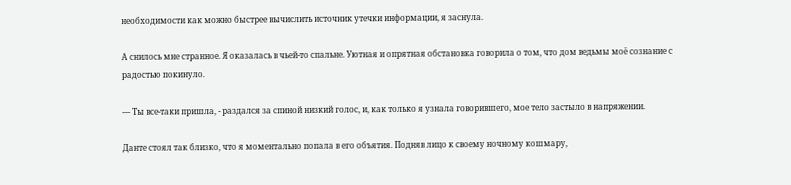необходимости как можно быстрее вычислить источник утечки информации, я заснула.

А снилось мне странное. Я оказалась в чьей-то спальне. Уютная и опрятная обстановка говорила о том, что дом ведьмы моё сознание с радостью покинуло.

— Ты все-таки пришла, - раздался за спиной низкий голос, и, как только я узнала говорившего, мое тело застыло в напряжении.

Данте стоял так близко, что я моментально попала в его объятия. Подняв лицо к своему ночному кошмару,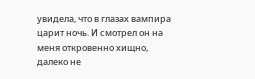увидела, что в глазах вампира царит ночь. И смотрел он на меня откровенно хищно, далеко не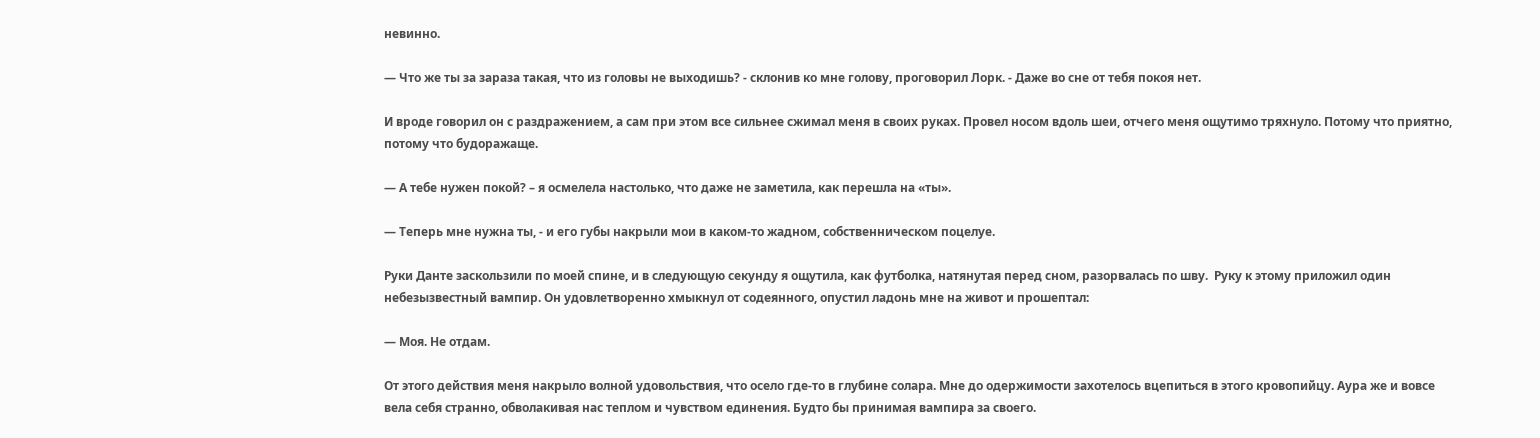невинно.

— Что же ты за зараза такая, что из головы не выходишь? - склонив ко мне голову, проговорил Лорк. - Даже во сне от тебя покоя нет.

И вроде говорил он с раздражением, а сам при этом все сильнее сжимал меня в своих руках. Провел носом вдоль шеи, отчего меня ощутимо тряхнуло. Потому что приятно, потому что будоражаще.

— А тебе нужен покой? – я осмелела настолько, что даже не заметила, как перешла на «ты».

— Теперь мне нужна ты, - и его губы накрыли мои в каком-то жадном, собственническом поцелуе.

Руки Данте заскользили по моей спине, и в следующую секунду я ощутила, как футболка, натянутая перед сном, разорвалась по шву.  Руку к этому приложил один небезызвестный вампир. Он удовлетворенно хмыкнул от содеянного, опустил ладонь мне на живот и прошептал:

— Моя. Не отдам.

От этого действия меня накрыло волной удовольствия, что осело где-то в глубине солара. Мне до одержимости захотелось вцепиться в этого кровопийцу. Аура же и вовсе вела себя странно, обволакивая нас теплом и чувством единения. Будто бы принимая вампира за своего.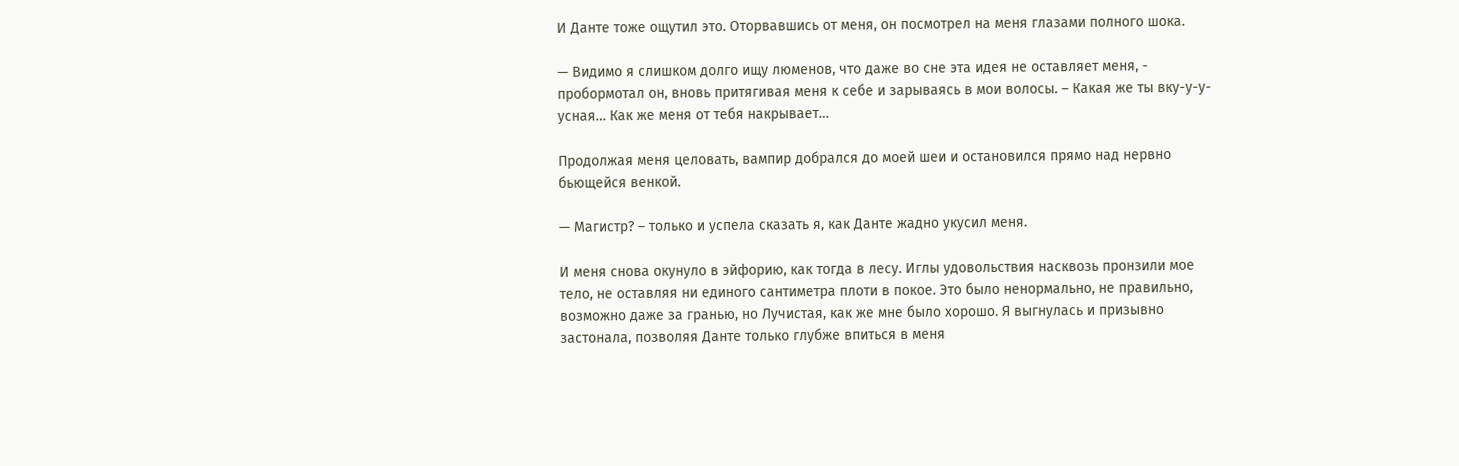И Данте тоже ощутил это. Оторвавшись от меня, он посмотрел на меня глазами полного шока.

— Видимо я слишком долго ищу люменов, что даже во сне эта идея не оставляет меня, - пробормотал он, вновь притягивая меня к себе и зарываясь в мои волосы. – Какая же ты вку-у-у-усная… Как же меня от тебя накрывает…

Продолжая меня целовать, вампир добрался до моей шеи и остановился прямо над нервно бьющейся венкой.

— Магистр? – только и успела сказать я, как Данте жадно укусил меня.

И меня снова окунуло в эйфорию, как тогда в лесу. Иглы удовольствия насквозь пронзили мое тело, не оставляя ни единого сантиметра плоти в покое. Это было ненормально, не правильно, возможно даже за гранью, но Лучистая, как же мне было хорошо. Я выгнулась и призывно застонала, позволяя Данте только глубже впиться в меня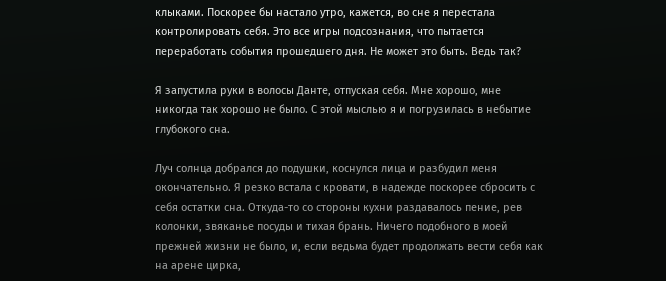клыками. Поскорее бы настало утро, кажется, во сне я перестала контролировать себя. Это все игры подсознания, что пытается переработать события прошедшего дня. Не может это быть. Ведь так?

Я запустила руки в волосы Данте, отпуская себя. Мне хорошо, мне никогда так хорошо не было. С этой мыслью я и погрузилась в небытие глубокого сна.

Луч солнца добрался до подушки, коснулся лица и разбудил меня окончательно. Я резко встала с кровати, в надежде поскорее сбросить с себя остатки сна. Откуда-то со стороны кухни раздавалось пение, рев колонки, звяканье посуды и тихая брань. Ничего подобного в моей прежней жизни не было, и, если ведьма будет продолжать вести себя как на арене цирка,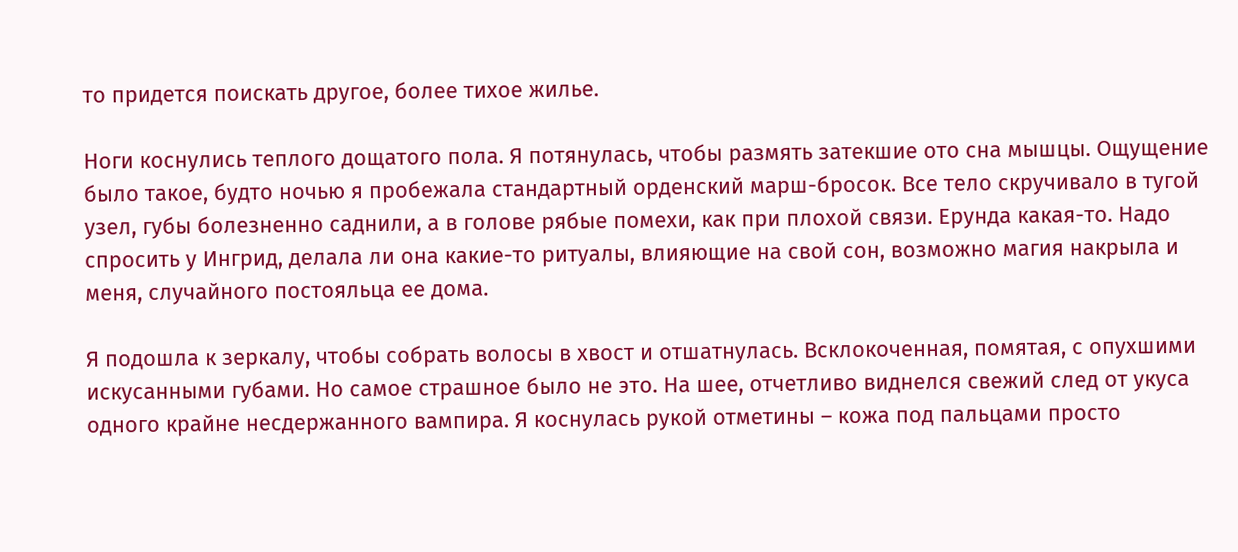то придется поискать другое, более тихое жилье.

Ноги коснулись теплого дощатого пола. Я потянулась, чтобы размять затекшие ото сна мышцы. Ощущение было такое, будто ночью я пробежала стандартный орденский марш-бросок. Все тело скручивало в тугой узел, губы болезненно саднили, а в голове рябые помехи, как при плохой связи. Ерунда какая-то. Надо спросить у Ингрид, делала ли она какие-то ритуалы, влияющие на свой сон, возможно магия накрыла и меня, случайного постояльца ее дома.

Я подошла к зеркалу, чтобы собрать волосы в хвост и отшатнулась. Всклокоченная, помятая, с опухшими искусанными губами. Но самое страшное было не это. На шее, отчетливо виднелся свежий след от укуса одного крайне несдержанного вампира. Я коснулась рукой отметины – кожа под пальцами просто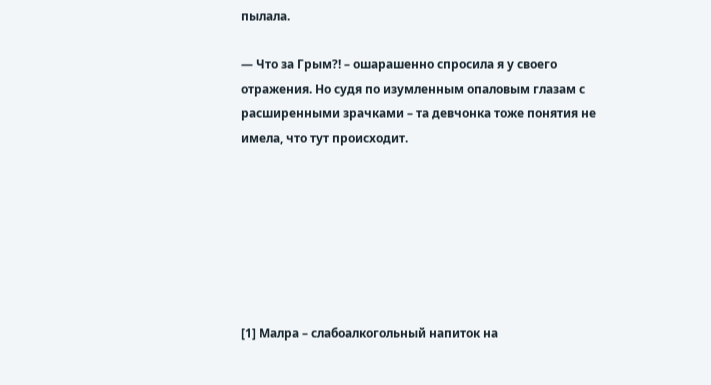пылала.

— Что за Грым?! – ошарашенно спросила я у своего отражения. Но судя по изумленным опаловым глазам с расширенными зрачками – та девчонка тоже понятия не имела, что тут происходит.







[1] Малра – слабоалкогольный напиток на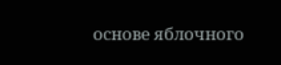основе яблочного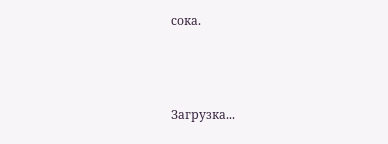сока.



Загрузка...